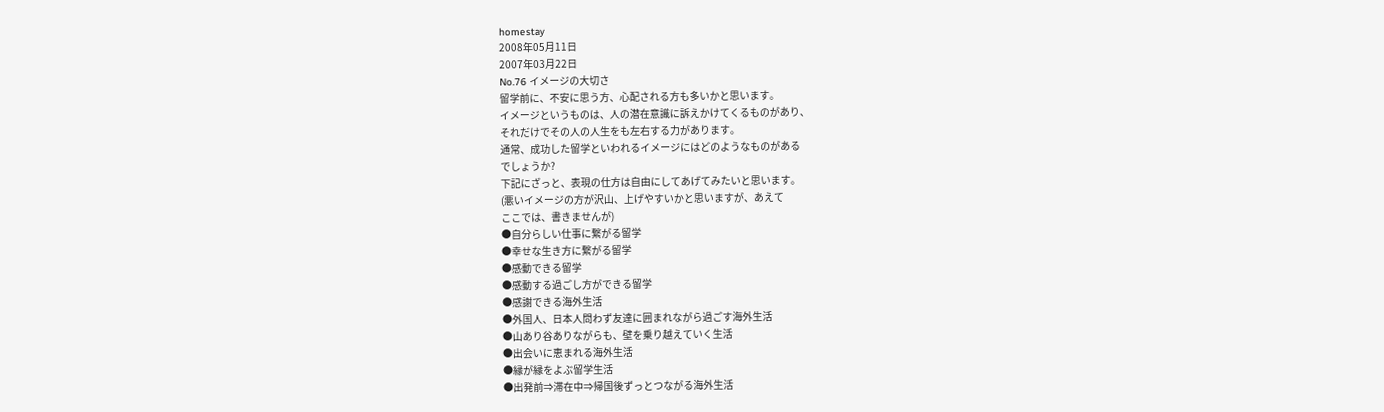homestay
2008年05月11日
2007年03月22日
No.76 イメージの大切さ
留学前に、不安に思う方、心配される方も多いかと思います。
イメージというものは、人の潜在意識に訴えかけてくるものがあり、
それだけでその人の人生をも左右する力があります。
通常、成功した留学といわれるイメージにはどのようなものがある
でしょうか?
下記にざっと、表現の仕方は自由にしてあげてみたいと思います。
(悪いイメージの方が沢山、上げやすいかと思いますが、あえて
ここでは、書きませんが)
●自分らしい仕事に繋がる留学
●幸せな生き方に繋がる留学
●感動できる留学
●感動する過ごし方ができる留学
●感謝できる海外生活
●外国人、日本人問わず友達に囲まれながら過ごす海外生活
●山あり谷ありながらも、壁を乗り越えていく生活
●出会いに恵まれる海外生活
●縁が縁をよぶ留学生活
●出発前⇒滞在中⇒帰国後ずっとつながる海外生活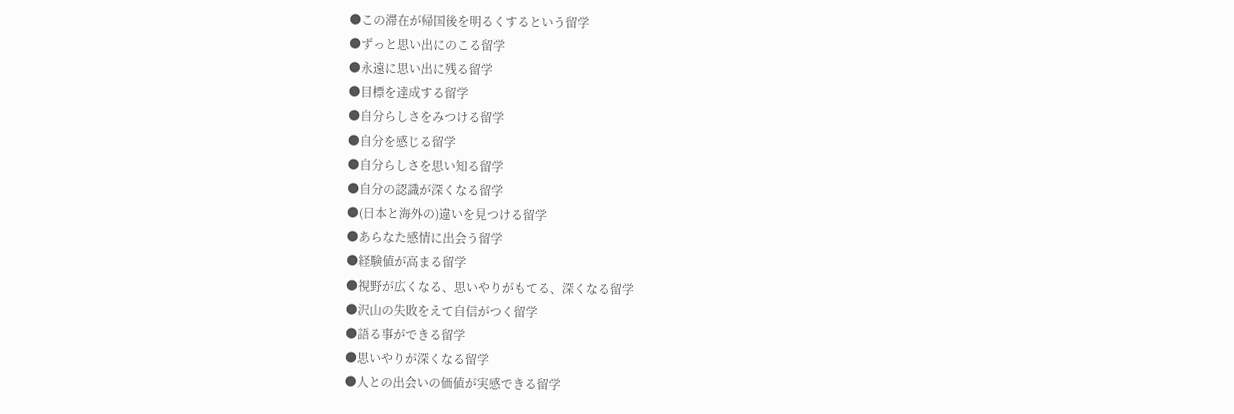●この滞在が帰国後を明るくするという留学
●ずっと思い出にのこる留学
●永遠に思い出に残る留学
●目標を達成する留学
●自分らしさをみつける留学
●自分を感じる留学
●自分らしさを思い知る留学
●自分の認識が深くなる留学
●(日本と海外の)違いを見つける留学
●あらなた感情に出会う留学
●経験値が高まる留学
●視野が広くなる、思いやりがもてる、深くなる留学
●沢山の失敗をえて自信がつく留学
●語る事ができる留学
●思いやりが深くなる留学
●人との出会いの価値が実感できる留学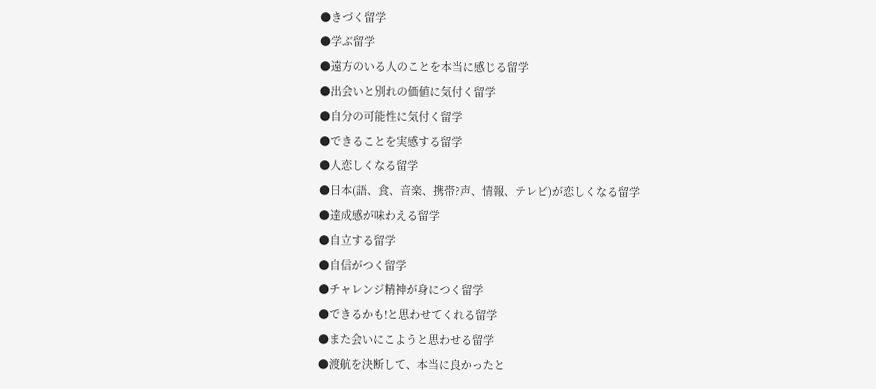●きづく留学
●学ぶ留学
●遠方のいる人のことを本当に感じる留学
●出会いと別れの価値に気付く留学
●自分の可能性に気付く留学
●できることを実感する留学
●人恋しくなる留学
●日本(語、食、音楽、携帯?声、情報、テレビ)が恋しくなる留学
●達成感が味わえる留学
●自立する留学
●自信がつく留学
●チャレンジ精神が身につく留学
●できるかも!と思わせてくれる留学
●また会いにこようと思わせる留学
●渡航を決断して、本当に良かったと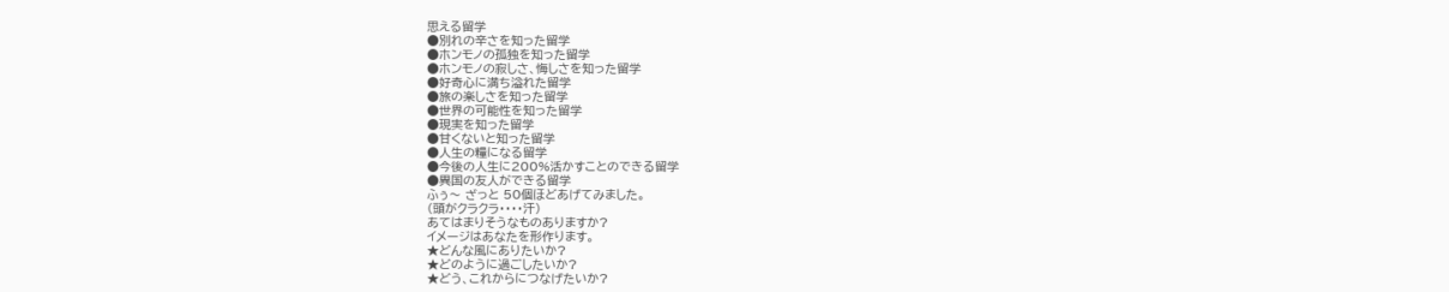思える留学
●別れの辛さを知った留学
●ホンモノの孤独を知った留学
●ホンモノの寂しさ、悔しさを知った留学
●好奇心に満ち溢れた留学
●旅の楽しさを知った留学
●世界の可能性を知った留学
●現実を知った留学
●甘くないと知った留学
●人生の糧になる留学
●今後の人生に200%活かすことのできる留学
●異国の友人ができる留学
ふぅ〜 ざっと 50個ほどあげてみました。
(頭がクラクラ・・・・汗)
あてはまりそうなものありますか?
イメージはあなたを形作ります。
★どんな風にありたいか?
★どのように過ごしたいか?
★どう、これからにつなげたいか?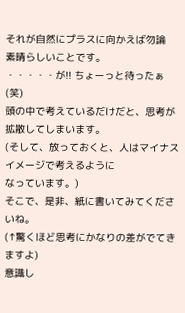それが自然にプラスに向かえば勿論
素晴らしいことです。
・・・・・が!! ちょーっと待ったぁ(笑)
頭の中で考えているだけだと、思考が拡散してしまいます。
(そして、放っておくと、人はマイナスイメージで考えるように
なっています。)
そこで、是非、紙に書いてみてくださいね。
(↑驚くほど思考にかなりの差がでてきますよ)
意識し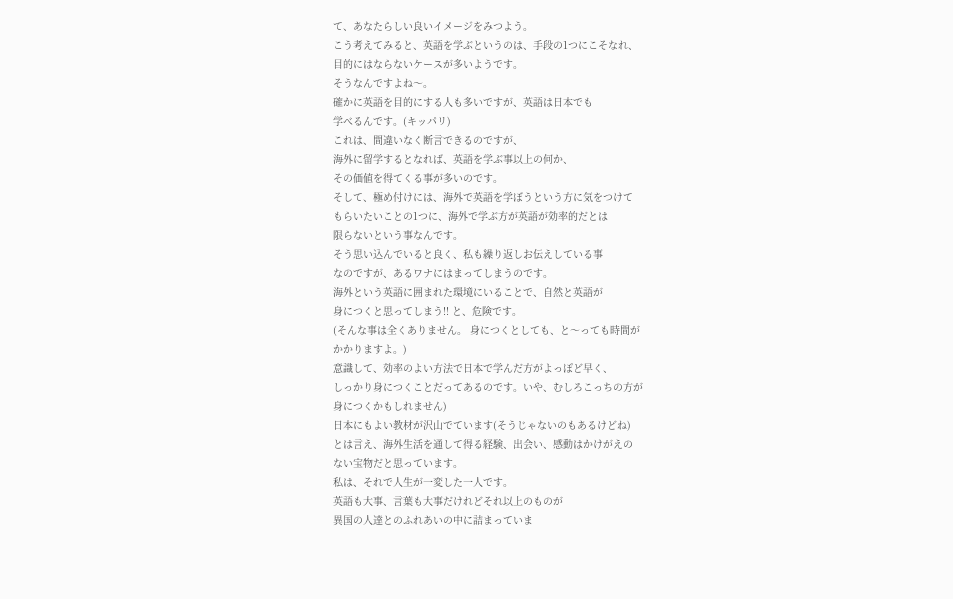て、あなたらしい良いイメージをみつよう。
こう考えてみると、英語を学ぶというのは、手段の1つにこそなれ、
目的にはならないケースが多いようです。
そうなんですよね〜。
確かに英語を目的にする人も多いですが、英語は日本でも
学べるんです。(キッパリ)
これは、間違いなく断言できるのですが、
海外に留学するとなれば、英語を学ぶ事以上の何か、
その価値を得てくる事が多いのです。
そして、極め付けには、海外で英語を学ぼうという方に気をつけて
もらいたいことの1つに、海外で学ぶ方が英語が効率的だとは
限らないという事なんです。
そう思い込んでいると良く、私も繰り返しお伝えしている事
なのですが、あるワナにはまってしまうのです。
海外という英語に囲まれた環境にいることで、自然と英語が
身につくと思ってしまう!! と、危険です。
(そんな事は全くありません。 身につくとしても、と〜っても時間が
かかりますよ。)
意識して、効率のよい方法で日本で学んだ方がよっぽど早く、
しっかり身につくことだってあるのです。いや、むしろこっちの方が
身につくかもしれません)
日本にもよい教材が沢山でています(そうじゃないのもあるけどね)
とは言え、海外生活を通して得る経験、出会い、感動はかけがえの
ない宝物だと思っています。
私は、それで人生が一変した一人です。
英語も大事、言葉も大事だけれどそれ以上のものが
異国の人達とのふれあいの中に詰まっていま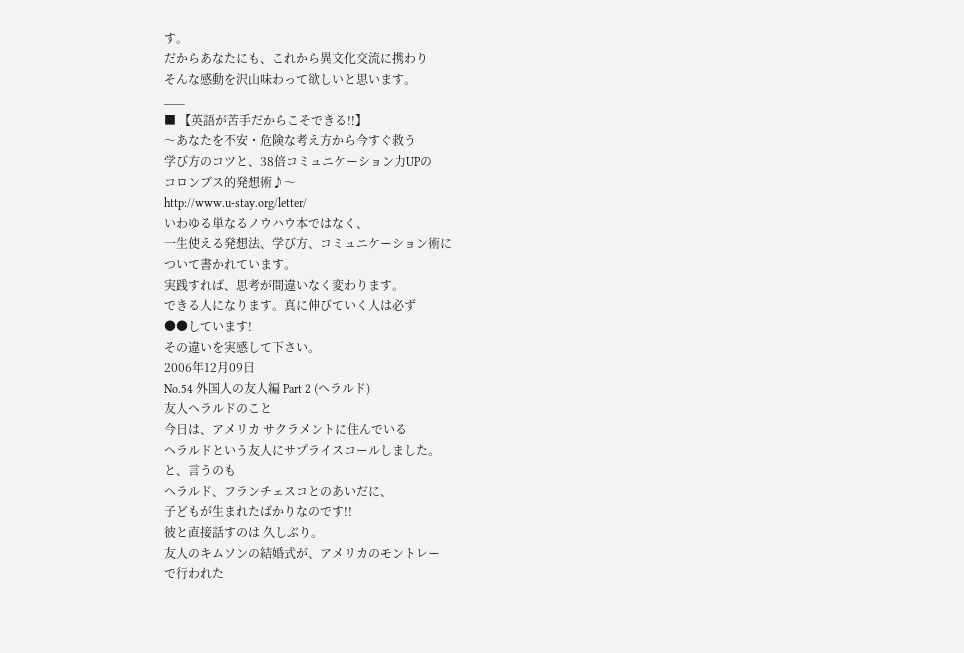す。
だからあなたにも、これから異文化交流に携わり
そんな感動を沢山味わって欲しいと思います。
___
■ 【英語が苦手だからこそできる!!】
〜あなたを不安・危険な考え方から今すぐ救う
学び方のコツと、38倍コミュニケーション力UPの
コロンブス的発想術♪〜
http://www.u-stay.org/letter/
いわゆる単なるノウハウ本ではなく、
一生使える発想法、学び方、コミュニケーション術に
ついて書かれています。
実践すれば、思考が間違いなく変わります。
できる人になります。真に伸びていく人は必ず
●●しています!
その違いを実感して下さい。
2006年12月09日
No.54 外国人の友人編 Part 2 (ヘラルド)
友人ヘラルドのこと
今日は、アメリカ サクラメントに住んでいる
ヘラルドという友人にサプライスコールしました。
と、言うのも
ヘラルド、フランチェスコとのあいだに、
子どもが生まれたばかりなのです!!
彼と直接話すのは 久しぶり。
友人のキムソンの結婚式が、アメリカのモントレー
で行われた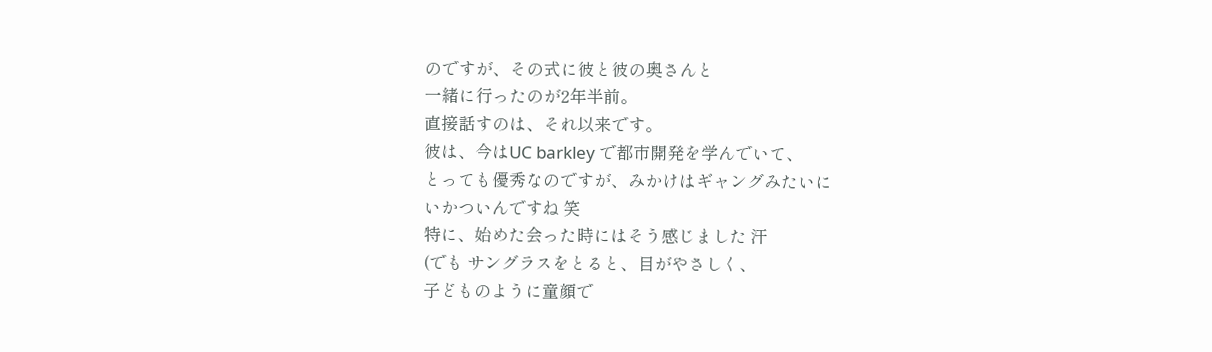のですが、その式に彼と彼の奥さんと
一緒に行ったのが2年半前。
直接話すのは、それ以来です。
彼は、今はUC barkley で都市開発を学んでいて、
とっても優秀なのですが、みかけはギャングみたいに
いかついんですね 笑
特に、始めた会った時にはそう感じました 汗
(でも サングラスをとると、目がやさしく、
子どものように童顔で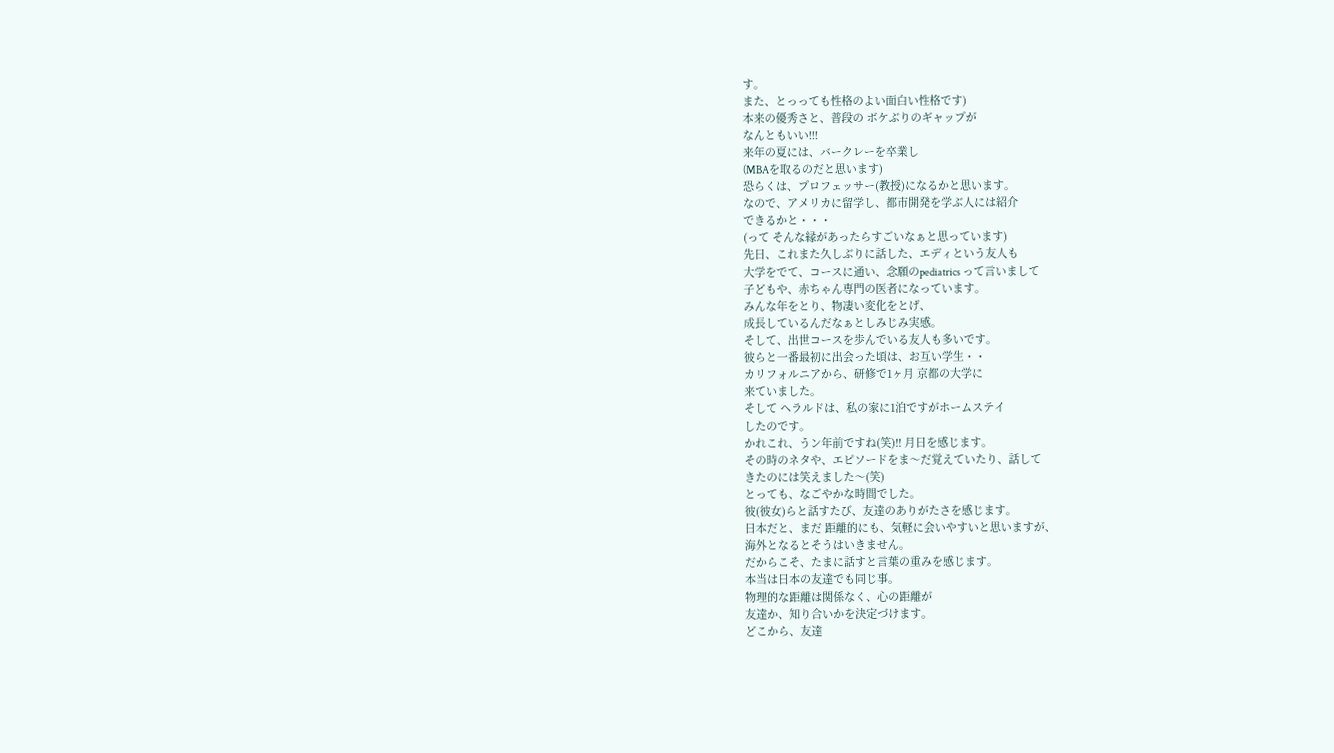す。
また、とっっても性格のよい面白い性格です)
本来の優秀さと、普段の ボケぶりのギャップが
なんともいい!!!
来年の夏には、バークレーを卒業し
(MBAを取るのだと思います)
恐らくは、プロフェッサー(教授)になるかと思います。
なので、アメリカに留学し、都市開発を学ぶ人には紹介
できるかと・・・
(って そんな縁があったらすごいなぁと思っています)
先日、これまた久しぶりに話した、エディという友人も
大学をでて、コースに通い、念願のpediatrics って言いまして
子どもや、赤ちゃん専門の医者になっています。
みんな年をとり、物凄い変化をとげ、
成長しているんだなぁとしみじみ実感。
そして、出世コースを歩んでいる友人も多いです。
彼らと一番最初に出会った頃は、お互い学生・・
カリフォルニアから、研修で1ヶ月 京都の大学に
来ていました。
そして ヘラルドは、私の家に1泊ですがホームステイ
したのです。
かれこれ、うン年前ですね(笑)!! 月日を感じます。
その時のネタや、エピソードをま〜だ覚えていたり、話して
きたのには笑えました〜(笑)
とっても、なごやかな時間でした。
彼(彼女)らと話すたび、友達のありがたさを感じます。
日本だと、まだ 距離的にも、気軽に会いやすいと思いますが、
海外となるとそうはいきません。
だからこそ、たまに話すと言葉の重みを感じます。
本当は日本の友達でも同じ事。
物理的な距離は関係なく、心の距離が
友達か、知り合いかを決定づけます。
どこから、友達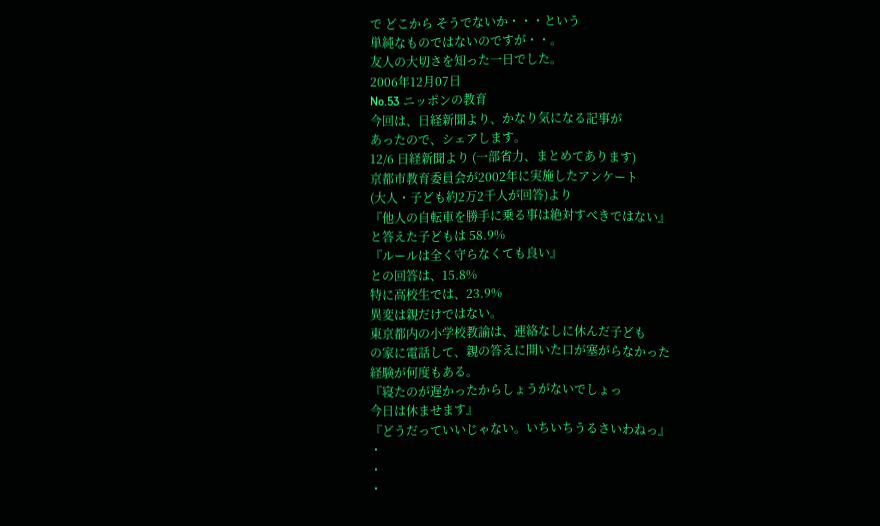で どこから そうでないか・・・という
単純なものではないのですが・・。
友人の大切さを知った一日でした。
2006年12月07日
No.53 ニッポンの教育
今回は、日経新聞より、かなり気になる記事が
あったので、シェアします。
12/6 日経新聞より (一部省力、まとめてあります)
京都市教育委員会が2002年に実施したアンケート
(大人・子ども約2万2千人が回答)より
『他人の自転車を勝手に乗る事は絶対すべきではない』
と答えた子どもは 58.9%
『ルールは全く守らなくても良い』
との回答は、15.8%
特に高校生では、23.9%
異変は親だけではない。
東京都内の小学校教諭は、連絡なしに休んだ子ども
の家に電話して、親の答えに開いた口が塞がらなかった
経験が何度もある。
『寝たのが遅かったからしょうがないでしょっ
今日は休ませます』
『どうだっていいじゃない。いちいちうるさいわねっ』
・
・
・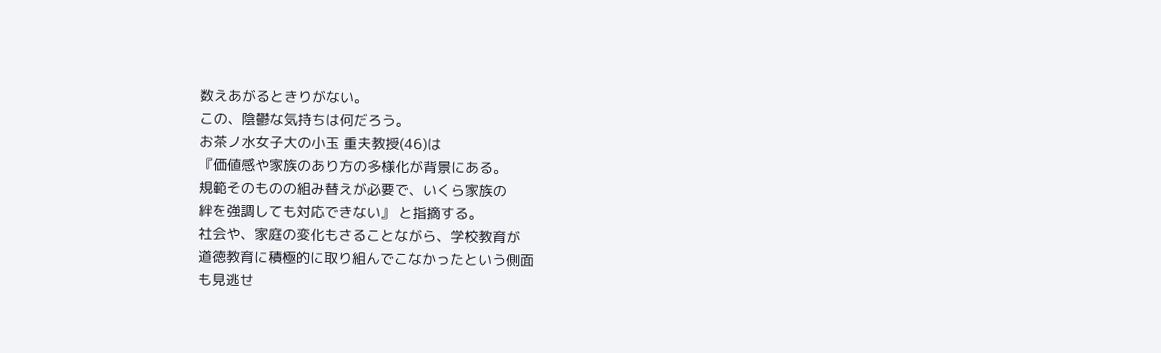数えあがるときりがない。
この、陰鬱な気持ちは何だろう。
お茶ノ水女子大の小玉 重夫教授(46)は
『価値感や家族のあり方の多様化が背景にある。
規範そのものの組み替えが必要で、いくら家族の
絆を強調しても対応できない』 と指摘する。
社会や、家庭の変化もさることながら、学校教育が
道徳教育に積極的に取り組んでこなかったという側面
も見逃せ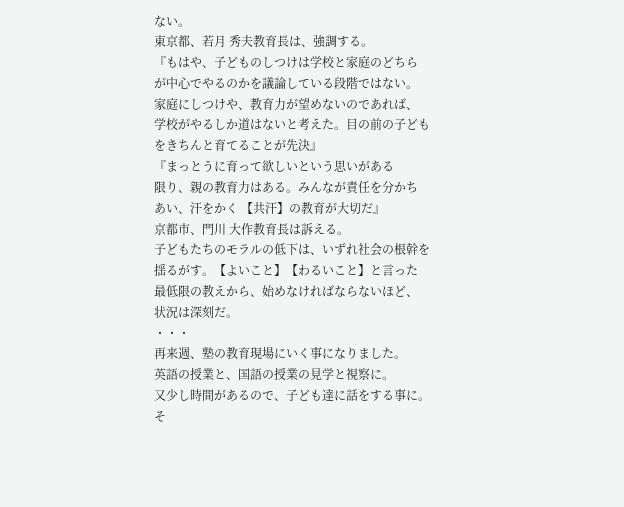ない。
東京都、若月 秀夫教育長は、強調する。
『もはや、子どものしつけは学校と家庭のどちら
が中心でやるのかを議論している段階ではない。
家庭にしつけや、教育力が望めないのであれば、
学校がやるしか道はないと考えた。目の前の子ども
をきちんと育てることが先決』
『まっとうに育って欲しいという思いがある
限り、親の教育力はある。みんなが責任を分かち
あい、汗をかく 【共汗】の教育が大切だ』
京都市、門川 大作教育長は訴える。
子どもたちのモラルの低下は、いずれ社会の根幹を
揺るがす。【よいこと】【わるいこと】と言った
最低限の教えから、始めなければならないほど、
状況は深刻だ。
・・・
再来週、塾の教育現場にいく事になりました。
英語の授業と、国語の授業の見学と視察に。
又少し時間があるので、子ども達に話をする事に。
そ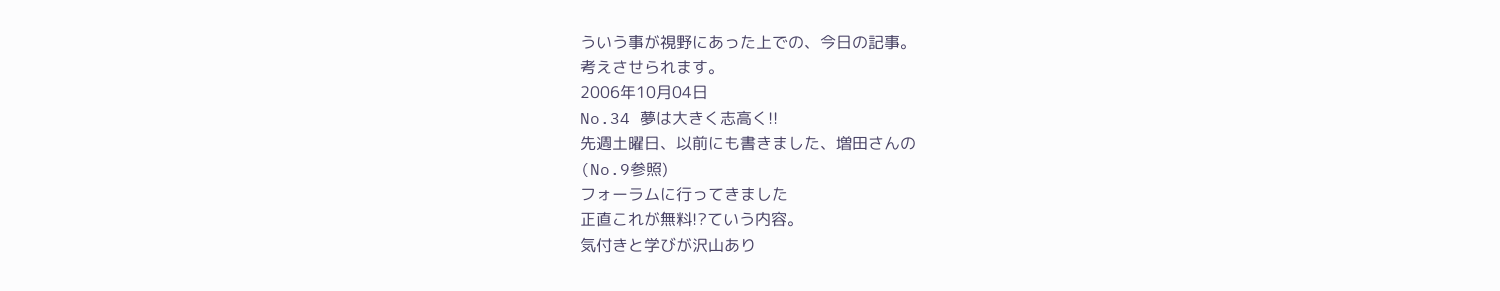ういう事が視野にあった上での、今日の記事。
考えさせられます。
2006年10月04日
No.34 夢は大きく志高く!!
先週土曜日、以前にも書きました、増田さんの
(No.9参照)
フォーラムに行ってきました
正直これが無料!?ていう内容。
気付きと学びが沢山あり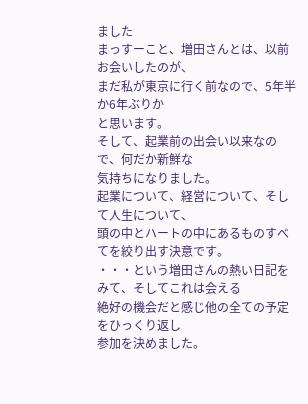ました
まっすーこと、増田さんとは、以前お会いしたのが、
まだ私が東京に行く前なので、5年半か6年ぶりか
と思います。
そして、起業前の出会い以来なので、何だか新鮮な
気持ちになりました。
起業について、経営について、そして人生について、
頭の中とハートの中にあるものすべてを絞り出す決意です。
・・・という増田さんの熱い日記をみて、そしてこれは会える
絶好の機会だと感じ他の全ての予定をひっくり返し
参加を決めました。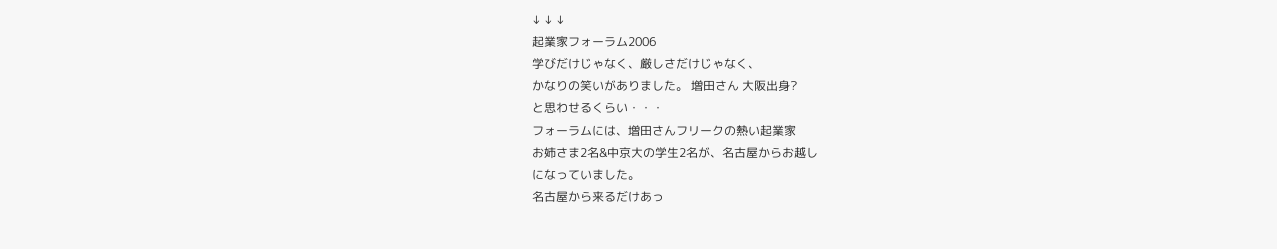↓ ↓ ↓
起業家フォーラム2006
学びだけじゃなく、厳しさだけじゃなく、
かなりの笑いがありました。 増田さん 大阪出身?
と思わせるくらい・・・
フォーラムには、増田さんフリークの熱い起業家
お姉さま2名&中京大の学生2名が、名古屋からお越し
になっていました。
名古屋から来るだけあっ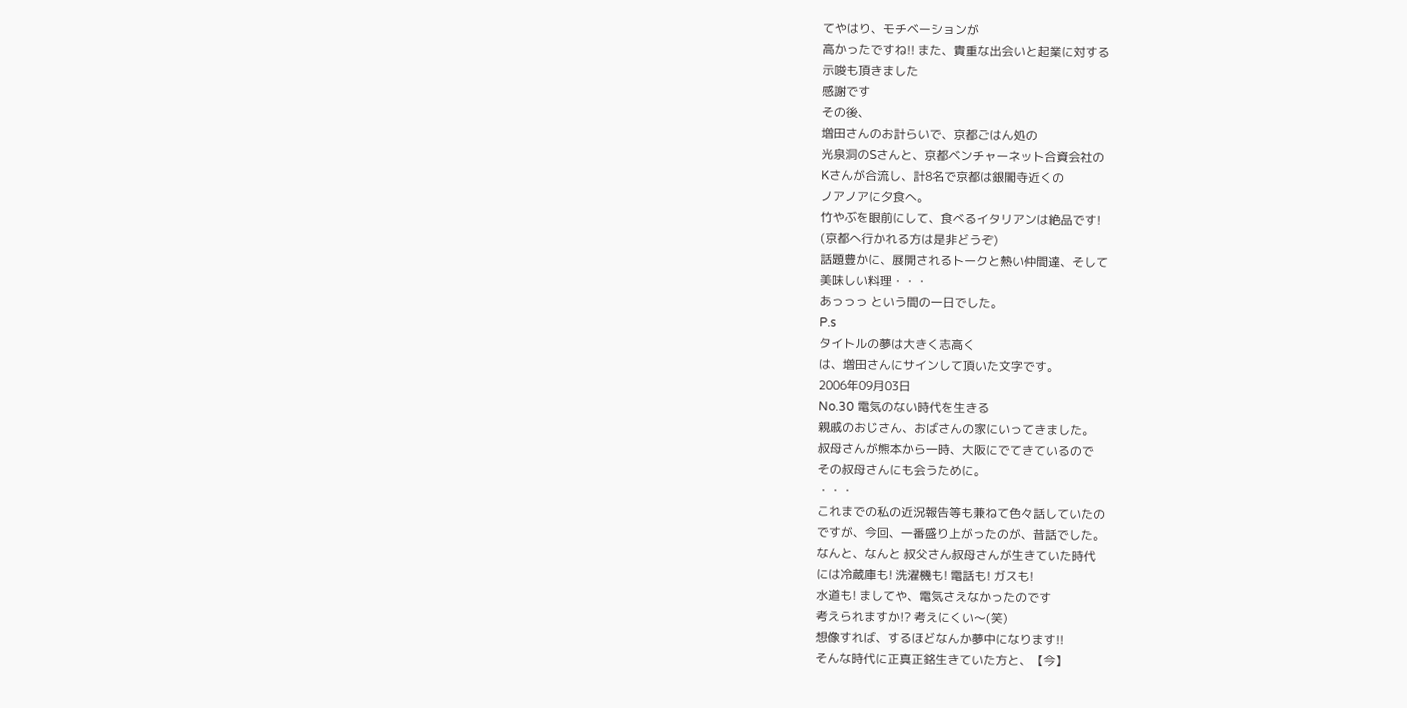てやはり、モチベーションが
高かったですね!! また、貴重な出会いと起業に対する
示唆も頂きました
感謝です
その後、
増田さんのお計らいで、京都ごはん処の
光泉洞のSさんと、京都ベンチャーネット合資会社の
Kさんが合流し、計8名で京都は銀閣寺近くの
ノアノアに夕食へ。
竹やぶを眼前にして、食べるイタリアンは絶品です!
(京都へ行かれる方は是非どうぞ)
話題豊かに、展開されるトークと熱い仲間達、そして
美味しい料理・・・
あっっっ という間の一日でした。
P.s
タイトルの夢は大きく志高く
は、増田さんにサインして頂いた文字です。
2006年09月03日
No.30 電気のない時代を生きる
親戚のおじさん、おばさんの家にいってきました。
叔母さんが熊本から一時、大阪にでてきているので
その叔母さんにも会うために。
・・・
これまでの私の近況報告等も兼ねて色々話していたの
ですが、今回、一番盛り上がったのが、昔話でした。
なんと、なんと 叔父さん叔母さんが生きていた時代
には冷蔵庫も! 洗濯機も! 電話も! ガスも!
水道も! ましてや、電気さえなかったのです
考えられますか!? 考えにくい〜(笑)
想像すれば、するほどなんか夢中になります!!
そんな時代に正真正銘生きていた方と、【今】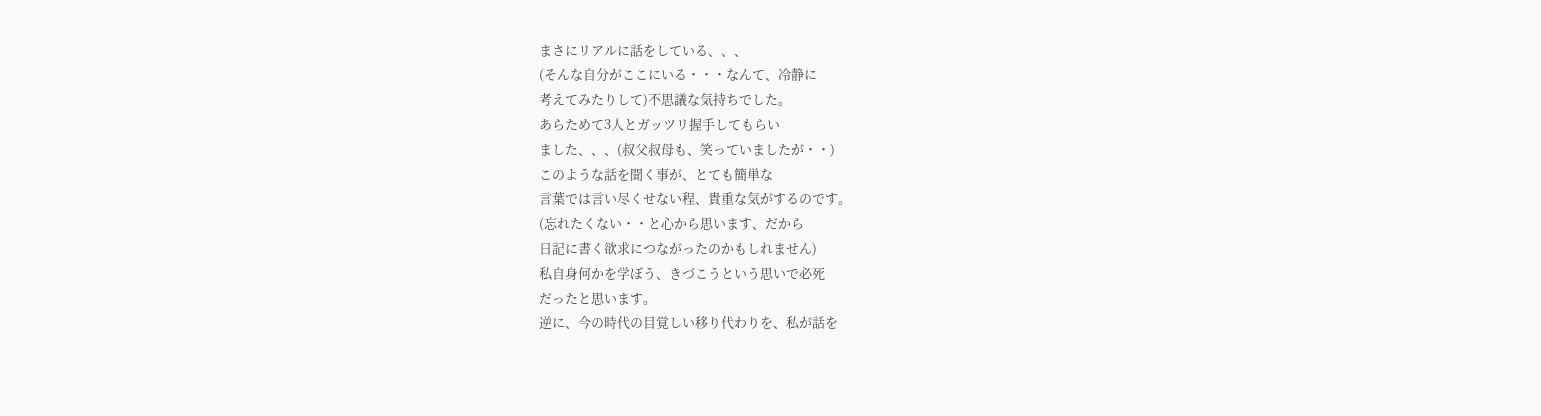まさにリアルに話をしている、、、
(そんな自分がここにいる・・・なんて、冷静に
考えてみたりして)不思議な気持ちでした。
あらためて3人とガッツリ握手してもらい
ました、、、(叔父叔母も、笑っていましたが・・)
このような話を聞く事が、とても簡単な
言葉では言い尽くせない程、貴重な気がするのです。
(忘れたくない・・と心から思います、だから
日記に書く欲求につながったのかもしれません)
私自身何かを学ぼう、きづこうという思いで必死
だったと思います。
逆に、今の時代の目覚しい移り代わりを、私が話を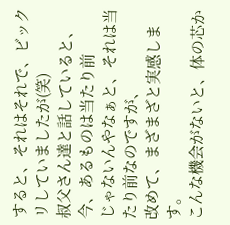すると、それはそれで、ビックリしていましたが(笑)
叔父さん達と話していると、今、あるものは当たり前
じゃないんやなぁと、それは当たり前なのですが、
改めて、まざまざと実感します。
こんな機会がないと、体の芯か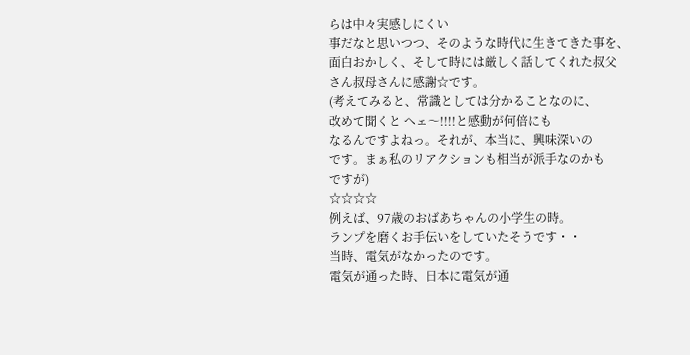らは中々実感しにくい
事だなと思いつつ、そのような時代に生きてきた事を、
面白おかしく、そして時には厳しく話してくれた叔父
さん叔母さんに感謝☆です。
(考えてみると、常識としては分かることなのに、
改めて聞くと へェ〜!!!!と感動が何倍にも
なるんですよねっ。それが、本当に、興味深いの
です。まぁ私のリアクションも相当が派手なのかも
ですが)
☆☆☆☆
例えば、97歳のおばあちゃんの小学生の時。
ランプを磨くお手伝いをしていたそうです・・
当時、電気がなかったのです。
電気が通った時、日本に電気が通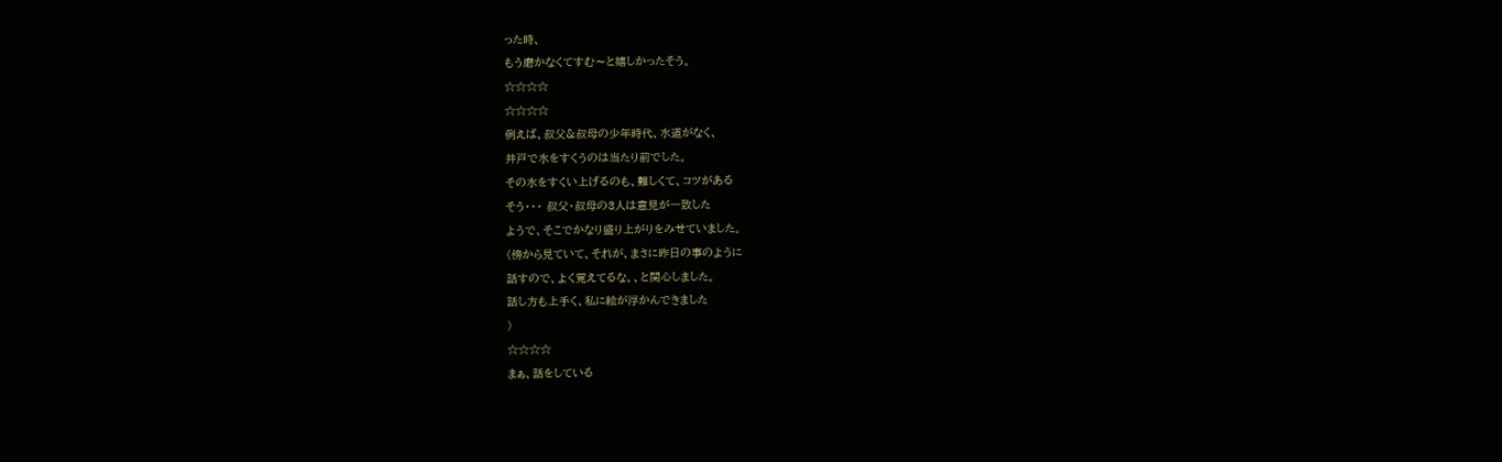った時、
もう磨かなくてすむ〜と嬉しかったそう。
☆☆☆☆
☆☆☆☆
例えば、叔父&叔母の少年時代、水道がなく、
井戸で水をすくうのは当たり前でした。
その水をすくい上げるのも、難しくて、コツがある
そう・・・ 叔父・叔母の3人は意見が一致した
ようで、そこでかなり盛り上がりをみせていました。
(傍から見ていて、それが、まさに昨日の事のように
話すので、よく覚えてるな、、と関心しました。
話し方も上手く、私に絵が浮かんできました
)
☆☆☆☆
まぁ、話をしている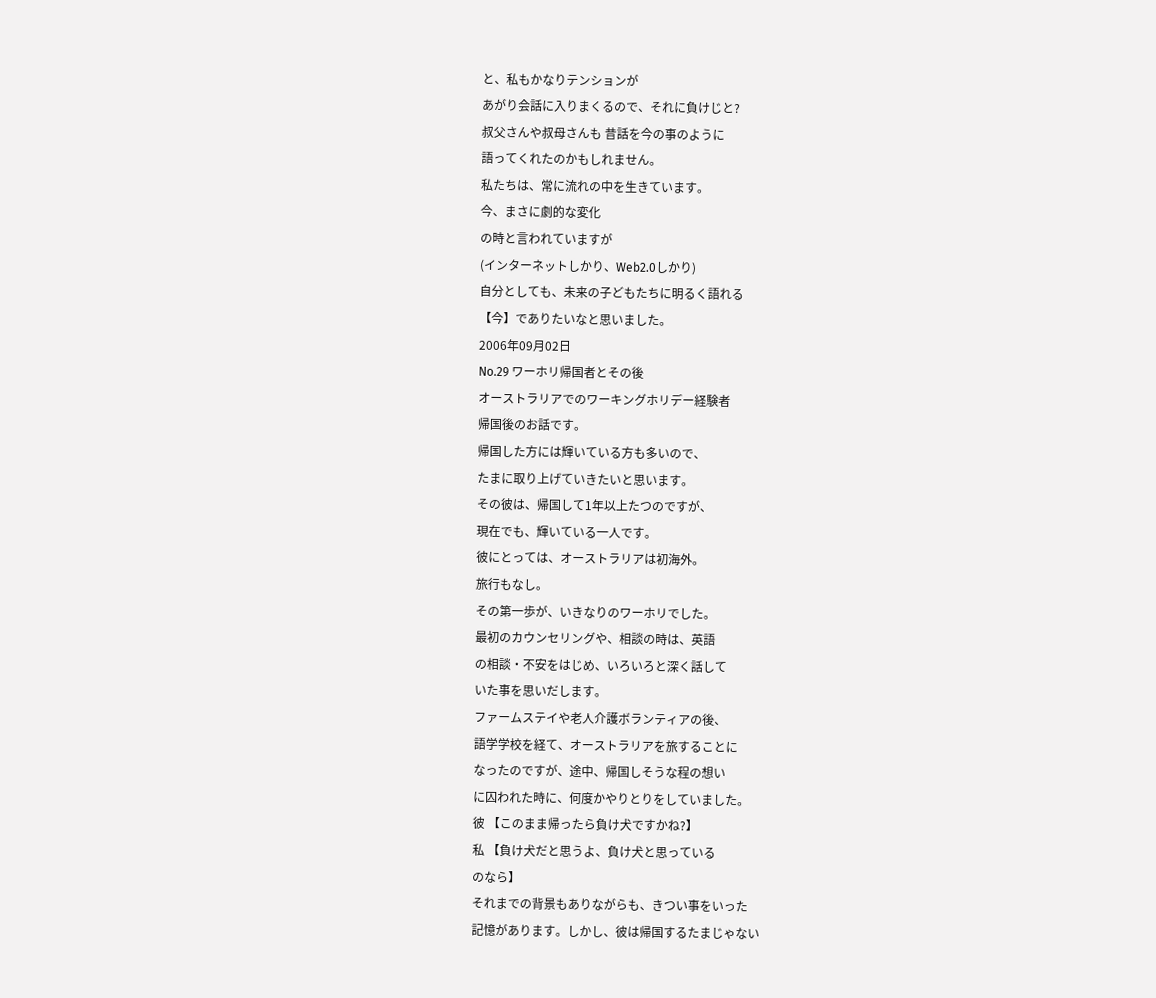と、私もかなりテンションが
あがり会話に入りまくるので、それに負けじと?
叔父さんや叔母さんも 昔話を今の事のように
語ってくれたのかもしれません。
私たちは、常に流れの中を生きています。
今、まさに劇的な変化
の時と言われていますが
(インターネットしかり、Web2.0しかり)
自分としても、未来の子どもたちに明るく語れる
【今】でありたいなと思いました。
2006年09月02日
No.29 ワーホリ帰国者とその後
オーストラリアでのワーキングホリデー経験者
帰国後のお話です。
帰国した方には輝いている方も多いので、
たまに取り上げていきたいと思います。
その彼は、帰国して1年以上たつのですが、
現在でも、輝いている一人です。
彼にとっては、オーストラリアは初海外。
旅行もなし。
その第一歩が、いきなりのワーホリでした。
最初のカウンセリングや、相談の時は、英語
の相談・不安をはじめ、いろいろと深く話して
いた事を思いだします。
ファームステイや老人介護ボランティアの後、
語学学校を経て、オーストラリアを旅することに
なったのですが、途中、帰国しそうな程の想い
に囚われた時に、何度かやりとりをしていました。
彼 【このまま帰ったら負け犬ですかね?】
私 【負け犬だと思うよ、負け犬と思っている
のなら】
それまでの背景もありながらも、きつい事をいった
記憶があります。しかし、彼は帰国するたまじゃない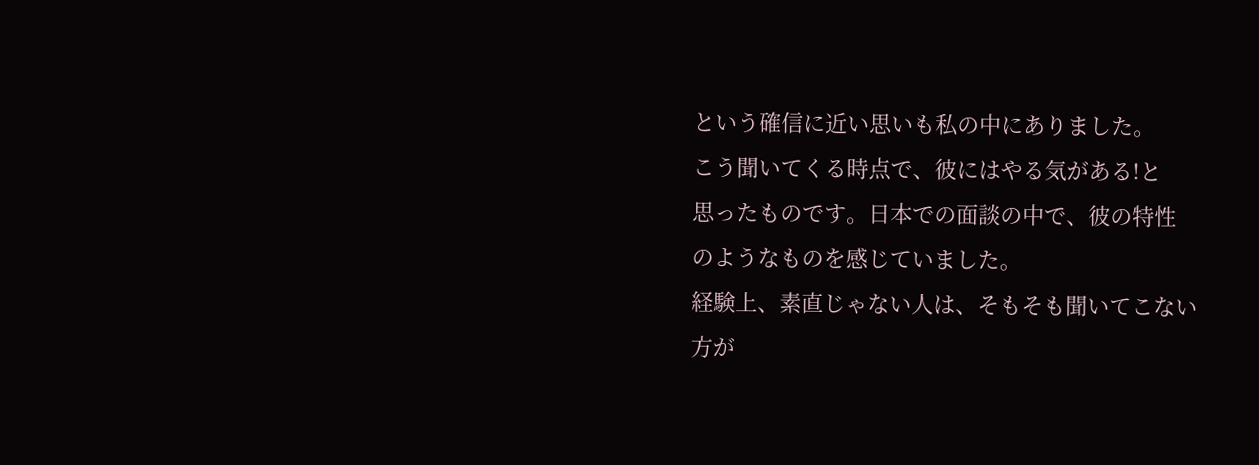という確信に近い思いも私の中にありました。
こう聞いてくる時点で、彼にはやる気がある!と
思ったものです。日本での面談の中で、彼の特性
のようなものを感じていました。
経験上、素直じゃない人は、そもそも聞いてこない
方が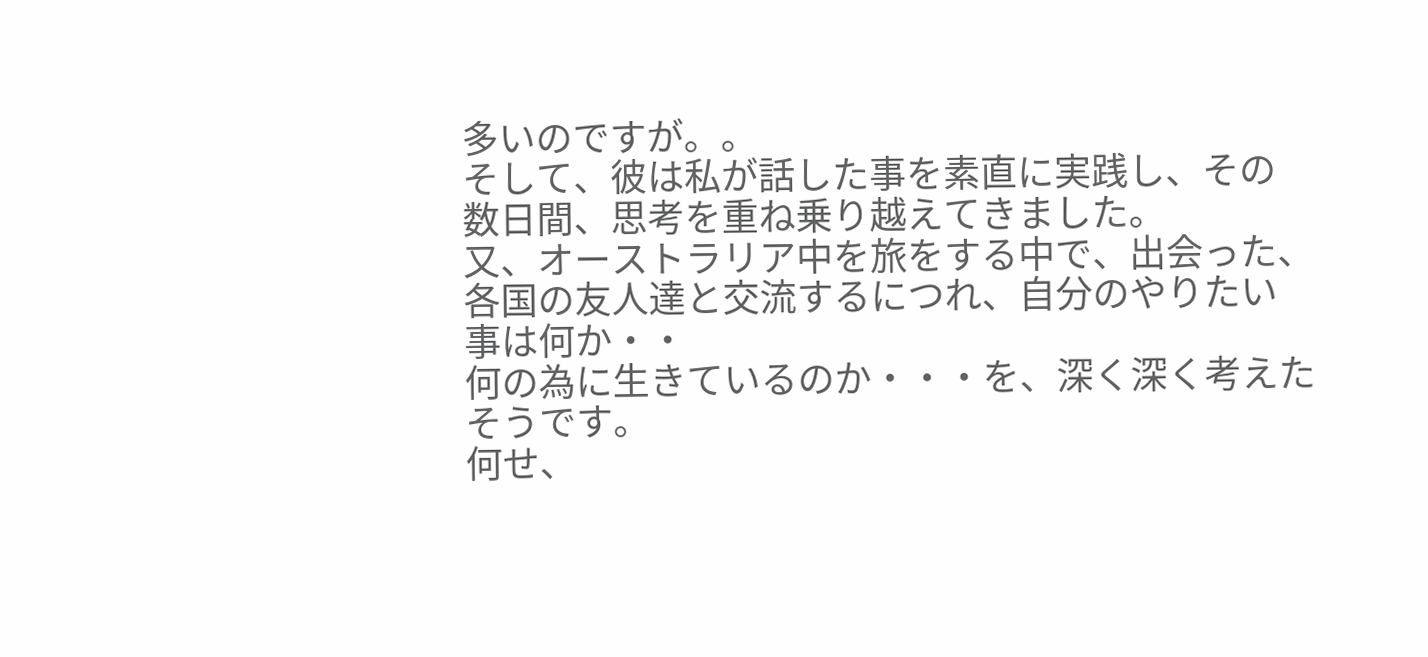多いのですが。。
そして、彼は私が話した事を素直に実践し、その
数日間、思考を重ね乗り越えてきました。
又、オーストラリア中を旅をする中で、出会った、
各国の友人達と交流するにつれ、自分のやりたい
事は何か・・
何の為に生きているのか・・・を、深く深く考えた
そうです。
何せ、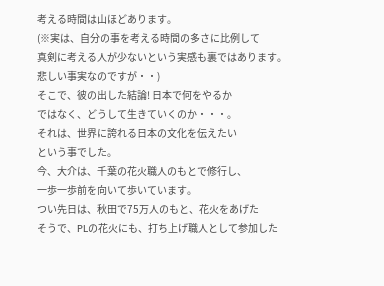考える時間は山ほどあります。
(※実は、自分の事を考える時間の多さに比例して
真剣に考える人が少ないという実感も裏ではあります。
悲しい事実なのですが・・)
そこで、彼の出した結論! 日本で何をやるか
ではなく、どうして生きていくのか・・・。
それは、世界に誇れる日本の文化を伝えたい
という事でした。
今、大介は、千葉の花火職人のもとで修行し、
一歩一歩前を向いて歩いています。
つい先日は、秋田で75万人のもと、花火をあげた
そうで、PLの花火にも、打ち上げ職人として参加した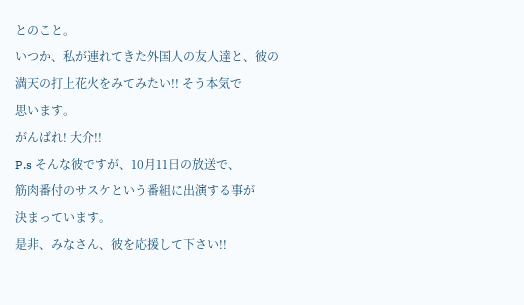とのこと。
いつか、私が連れてきた外国人の友人達と、彼の
満天の打上花火をみてみたい!! そう本気で
思います。
がんばれ! 大介!!
P.s そんな彼ですが、10月11日の放送で、
筋肉番付のサスケという番組に出演する事が
決まっています。
是非、みなさん、彼を応援して下さい!!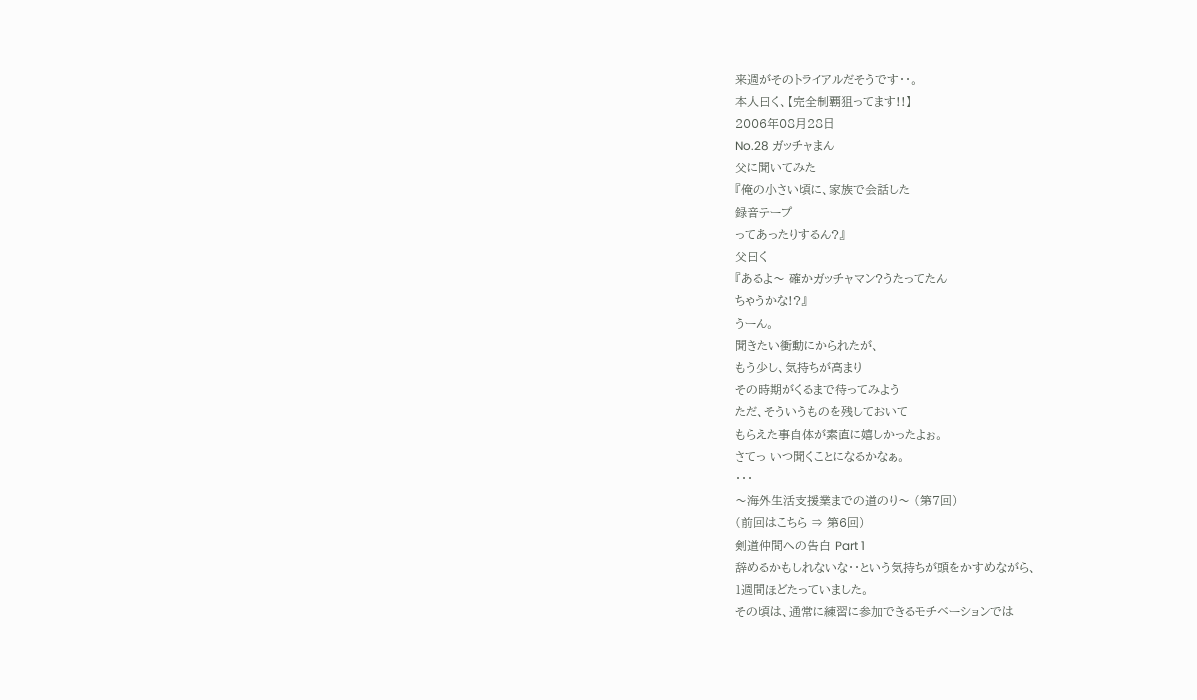来週がそのトライアルだそうです・・。
本人曰く、【完全制覇狙ってます!!】
2006年08月28日
No.28 ガッチャまん
父に聞いてみた
『俺の小さい頃に、家族で会話した
録音テープ
ってあったりするん?』
父曰く
『あるよ〜 確かガッチャマン?うたってたん
ちゃうかな!?』
うーん。
聞きたい衝動にかられたが、
もう少し、気持ちが高まり
その時期がくるまで待ってみよう
ただ、そういうものを残しておいて
もらえた事自体が素直に嬉しかったよぉ。
さてっ いつ聞くことになるかなぁ。
・・・
〜海外生活支援業までの道のり〜 (第7回)
(前回はこちら ⇒ 第6回)
剣道仲間への告白 Part 1
辞めるかもしれないな・・という気持ちが頭をかすめながら、
1週間ほどたっていました。
その頃は、通常に練習に参加できるモチベーションでは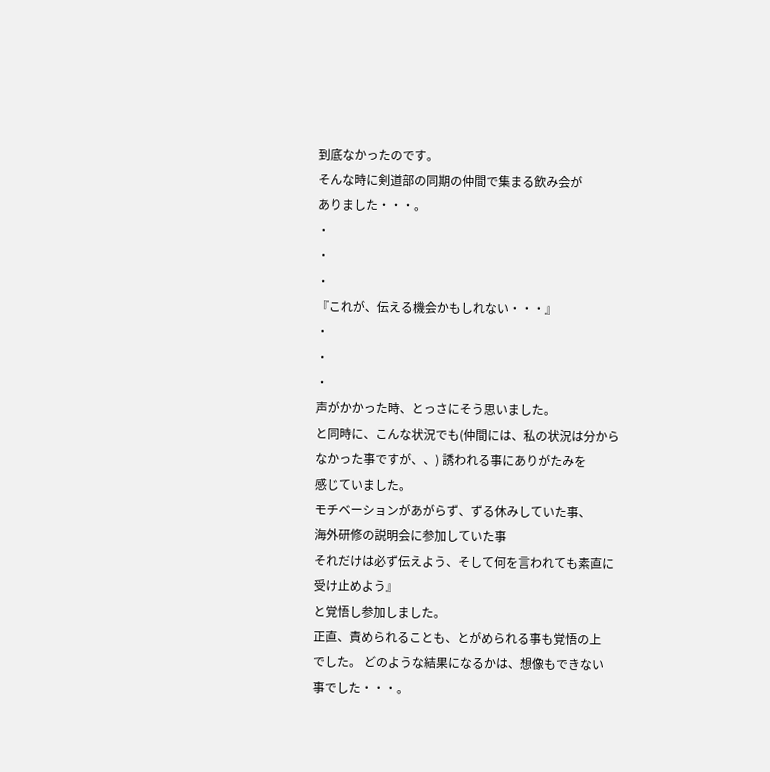到底なかったのです。
そんな時に剣道部の同期の仲間で集まる飲み会が
ありました・・・。
・
・
・
『これが、伝える機会かもしれない・・・』
・
・
・
声がかかった時、とっさにそう思いました。
と同時に、こんな状況でも(仲間には、私の状況は分から
なかった事ですが、、) 誘われる事にありがたみを
感じていました。
モチベーションがあがらず、ずる休みしていた事、
海外研修の説明会に参加していた事
それだけは必ず伝えよう、そして何を言われても素直に
受け止めよう』
と覚悟し参加しました。
正直、責められることも、とがめられる事も覚悟の上
でした。 どのような結果になるかは、想像もできない
事でした・・・。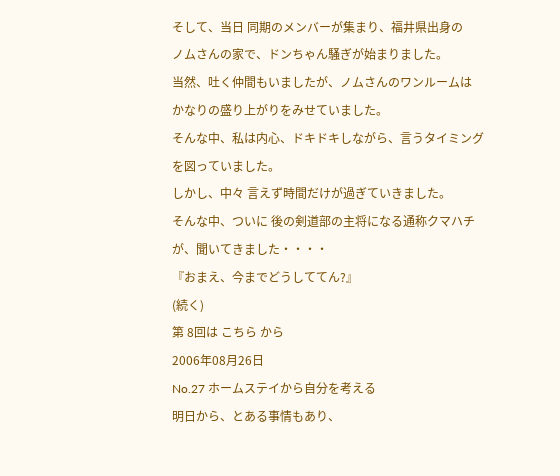そして、当日 同期のメンバーが集まり、福井県出身の
ノムさんの家で、ドンちゃん騒ぎが始まりました。
当然、吐く仲間もいましたが、ノムさんのワンルームは
かなりの盛り上がりをみせていました。
そんな中、私は内心、ドキドキしながら、言うタイミング
を図っていました。
しかし、中々 言えず時間だけが過ぎていきました。
そんな中、ついに 後の剣道部の主将になる通称クマハチ
が、聞いてきました・・・・
『おまえ、今までどうしててん?』
(続く)
第 8回は こちら から
2006年08月26日
No.27 ホームステイから自分を考える
明日から、とある事情もあり、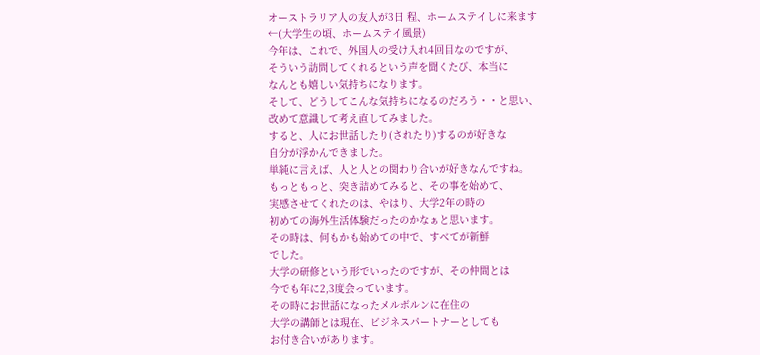オーストラリア人の友人が3日 程、ホームステイしに来ます
←(大学生の頃、ホームステイ風景)
今年は、これで、外国人の受け入れ4回目なのですが、
そういう訪問してくれるという声を聞くたび、本当に
なんとも嬉しい気持ちになります。
そして、どうしてこんな気持ちになるのだろう・・と思い、
改めて意識して考え直してみました。
すると、人にお世話したり(されたり)するのが好きな
自分が浮かんできました。
単純に言えば、人と人との関わり合いが好きなんですね。
もっともっと、突き詰めてみると、その事を始めて、
実感させてくれたのは、やはり、大学2年の時の
初めての海外生活体験だったのかなぁと思います。
その時は、何もかも始めての中で、すべてが新鮮
でした。
大学の研修という形でいったのですが、その仲間とは
今でも年に2,3度会っています。
その時にお世話になったメルボルンに在住の
大学の講師とは現在、ビジネスパートナーとしても
お付き合いがあります。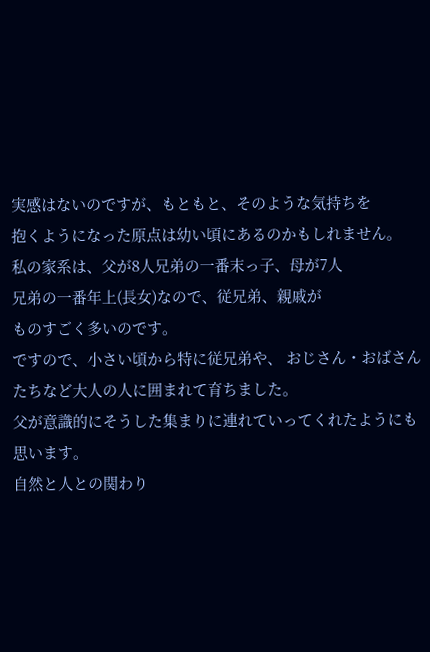実感はないのですが、もともと、そのような気持ちを
抱くようになった原点は幼い頃にあるのかもしれません。
私の家系は、父が8人兄弟の一番末っ子、母が7人
兄弟の一番年上(長女)なので、従兄弟、親戚が
ものすごく多いのです。
ですので、小さい頃から特に従兄弟や、 おじさん・おばさん
たちなど大人の人に囲まれて育ちました。
父が意識的にそうした集まりに連れていってくれたようにも
思います。
自然と人との関わり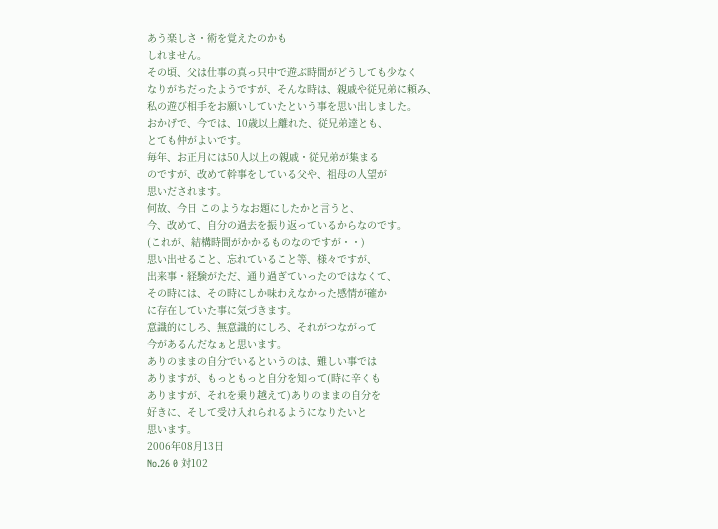あう楽しさ・術を覚えたのかも
しれません。
その頃、父は仕事の真っ只中で遊ぶ時間がどうしても少なく
なりがちだったようですが、そんな時は、親戚や従兄弟に頼み、
私の遊び相手をお願いしていたという事を思い出しました。
おかげで、今では、10歳以上離れた、従兄弟達とも、
とても仲がよいです。
毎年、お正月には50人以上の親戚・従兄弟が集まる
のですが、改めて幹事をしている父や、祖母の人望が
思いだされます。
何故、今日 このようなお題にしたかと言うと、
今、改めて、自分の過去を振り返っているからなのです。
(これが、結構時間がかかるものなのですが・・)
思い出せること、忘れていること等、様々ですが、
出来事・経験がただ、通り過ぎていったのではなくて、
その時には、その時にしか味わえなかった感情が確か
に存在していた事に気づきます。
意識的にしろ、無意識的にしろ、それがつながって
今があるんだなぁと思います。
ありのままの自分でいるというのは、難しい事では
ありますが、もっともっと自分を知って(時に辛くも
ありますが、それを乗り越えて)ありのままの自分を
好きに、そして受け入れられるようになりたいと
思います。
2006年08月13日
No.26 0 対102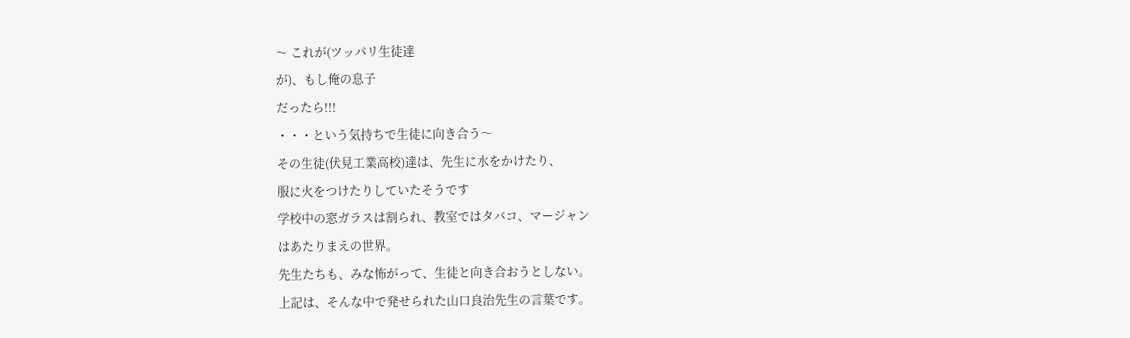〜 これが(ツッパリ生徒達
が)、もし俺の息子
だったら!!!
・・・という気持ちで生徒に向き合う〜
その生徒(伏見工業高校)達は、先生に水をかけたり、
服に火をつけたりしていたそうです
学校中の窓ガラスは割られ、教室ではタバコ、マージャン
はあたりまえの世界。
先生たちも、みな怖がって、生徒と向き合おうとしない。
上記は、そんな中で発せられた山口良治先生の言葉です。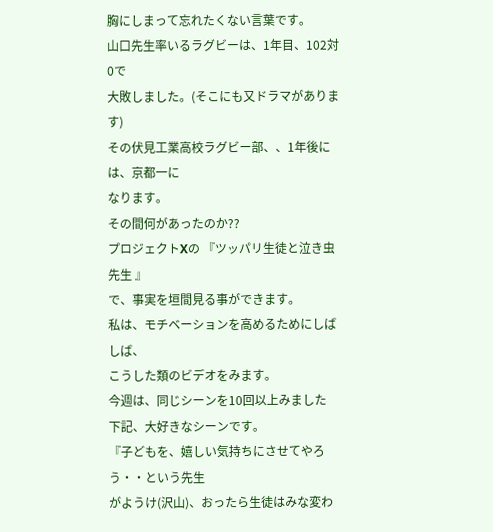胸にしまって忘れたくない言葉です。
山口先生率いるラグビーは、1年目、102対0で
大敗しました。(そこにも又ドラマがあります)
その伏見工業高校ラグビー部、、1年後には、京都一に
なります。
その間何があったのか??
プロジェクトXの 『ツッパリ生徒と泣き虫先生 』
で、事実を垣間見る事ができます。
私は、モチベーションを高めるためにしばしば、
こうした類のビデオをみます。
今週は、同じシーンを10回以上みました
下記、大好きなシーンです。
『子どもを、嬉しい気持ちにさせてやろう・・という先生
がようけ(沢山)、おったら生徒はみな変わ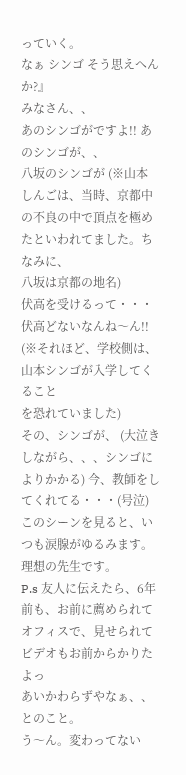っていく。
なぁ シンゴ そう思えへんか?』
みなさん、、
あのシンゴがですよ!! あのシンゴが、、
八坂のシンゴが (※山本 しんごは、当時、京都中
の不良の中で頂点を極めたといわれてました。ちなみに、
八坂は京都の地名)
伏高を受けるって・・・ 伏高どないなんね〜ん!!
(※それほど、学校側は、 山本シンゴが入学してくること
を恐れていました)
その、シンゴが、 (大泣きしながら、、、シンゴに
よりかかる) 今、教師をしてくれてる・・・(号泣)
このシーンを見ると、いつも涙腺がゆるみます。
理想の先生です。
P.s 友人に伝えたら、6年前も、お前に薦められて
オフィスで、見せられてビデオもお前からかりたよっ
あいかわらずやなぁ、、とのこと。
う〜ん。変わってない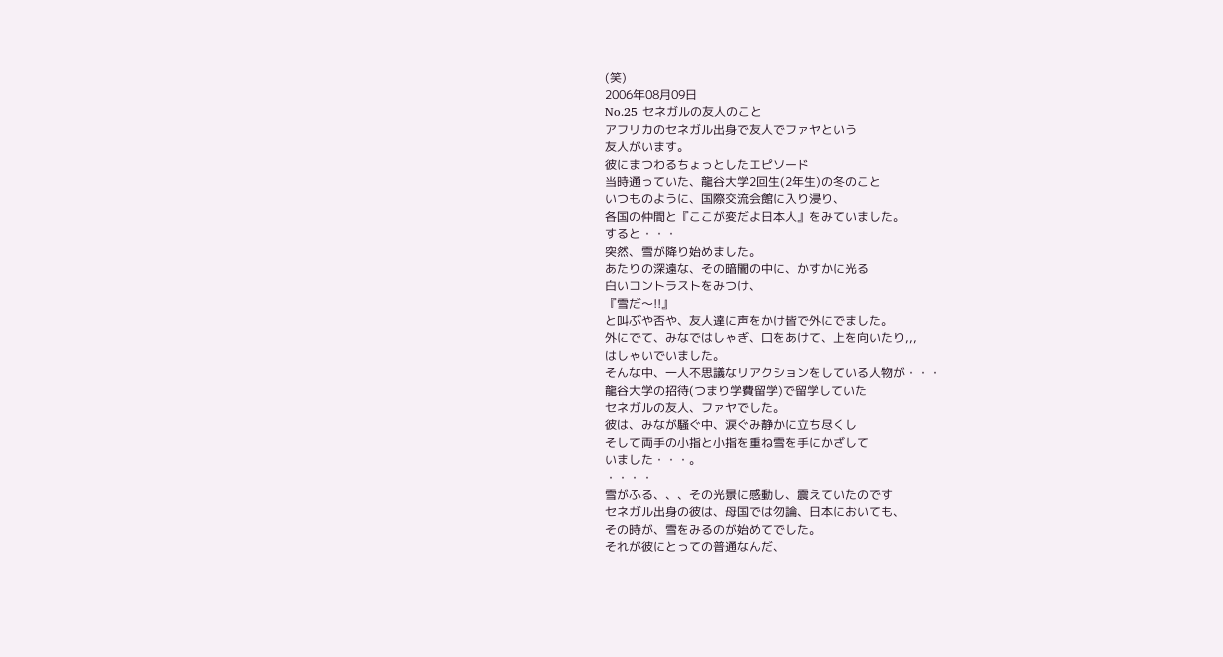(笑)
2006年08月09日
No.25 セネガルの友人のこと
アフリカのセネガル出身で友人でファヤという
友人がいます。
彼にまつわるちょっとしたエピソード
当時通っていた、龍谷大学2回生(2年生)の冬のこと
いつものように、国際交流会館に入り浸り、
各国の仲間と『ここが変だよ日本人』をみていました。
すると・・・
突然、雪が降り始めました。
あたりの深遠な、その暗闇の中に、かすかに光る
白いコントラストをみつけ、
『雪だ〜!!』
と叫ぶや否や、友人達に声をかけ皆で外にでました。
外にでて、みなではしゃぎ、口をあけて、上を向いたり,,,
はしゃいでいました。
そんな中、一人不思議なリアクションをしている人物が・・・
龍谷大学の招待(つまり学費留学)で留学していた
セネガルの友人、ファヤでした。
彼は、みなが騒ぐ中、涙ぐみ静かに立ち尽くし
そして両手の小指と小指を重ね雪を手にかざして
いました・・・。
・・・・
雪がふる、、、その光景に感動し、震えていたのです
セネガル出身の彼は、母国では勿論、日本においても、
その時が、雪をみるのが始めてでした。
それが彼にとっての普通なんだ、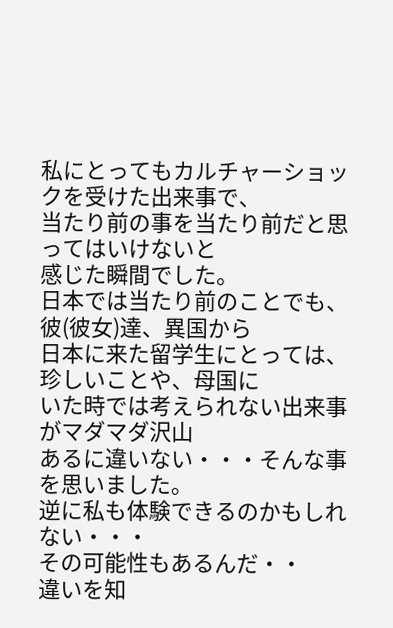私にとってもカルチャーショックを受けた出来事で、
当たり前の事を当たり前だと思ってはいけないと
感じた瞬間でした。
日本では当たり前のことでも、彼(彼女)達、異国から
日本に来た留学生にとっては、珍しいことや、母国に
いた時では考えられない出来事がマダマダ沢山
あるに違いない・・・そんな事を思いました。
逆に私も体験できるのかもしれない・・・
その可能性もあるんだ・・
違いを知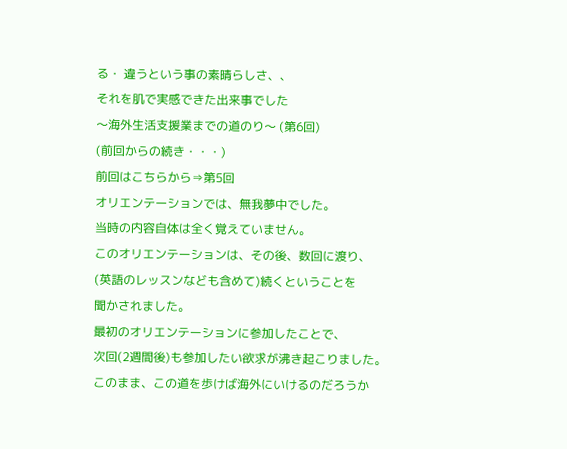る・ 違うという事の素晴らしさ、、
それを肌で実感できた出来事でした
〜海外生活支援業までの道のり〜 (第6回)
(前回からの続き・・・)
前回はこちらから⇒第5回
オリエンテーションでは、無我夢中でした。
当時の内容自体は全く覚えていません。
このオリエンテーションは、その後、数回に渡り、
(英語のレッスンなども含めて)続くということを
聞かされました。
最初のオリエンテーションに参加したことで、
次回(2週間後)も参加したい欲求が沸き起こりました。
このまま、この道を歩けば海外にいけるのだろうか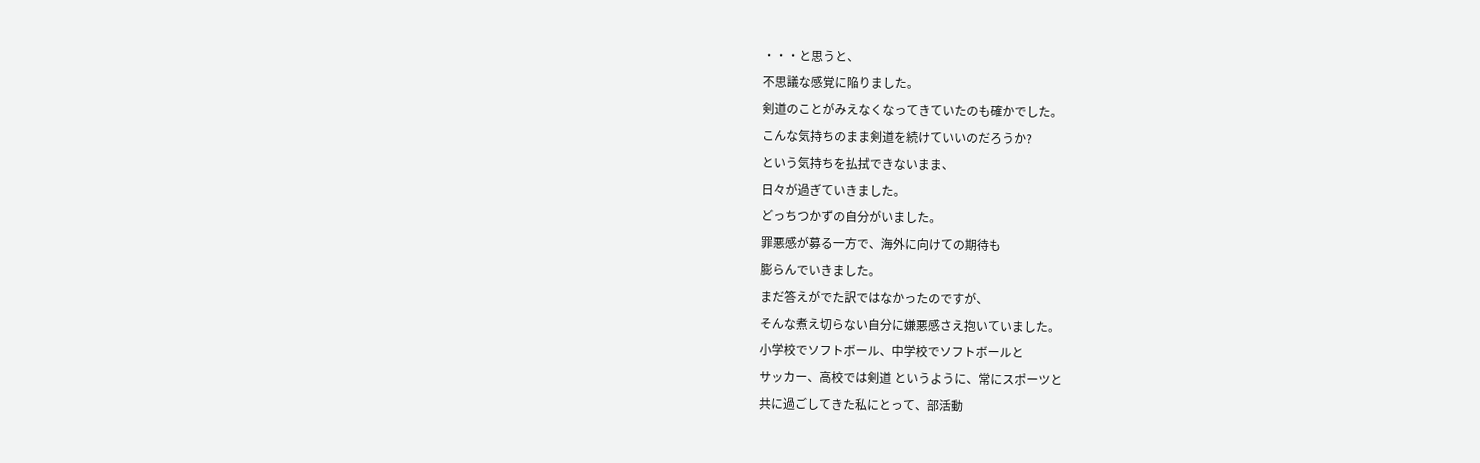・・・と思うと、
不思議な感覚に陥りました。
剣道のことがみえなくなってきていたのも確かでした。
こんな気持ちのまま剣道を続けていいのだろうか?
という気持ちを払拭できないまま、
日々が過ぎていきました。
どっちつかずの自分がいました。
罪悪感が募る一方で、海外に向けての期待も
膨らんでいきました。
まだ答えがでた訳ではなかったのですが、
そんな煮え切らない自分に嫌悪感さえ抱いていました。
小学校でソフトボール、中学校でソフトボールと
サッカー、高校では剣道 というように、常にスポーツと
共に過ごしてきた私にとって、部活動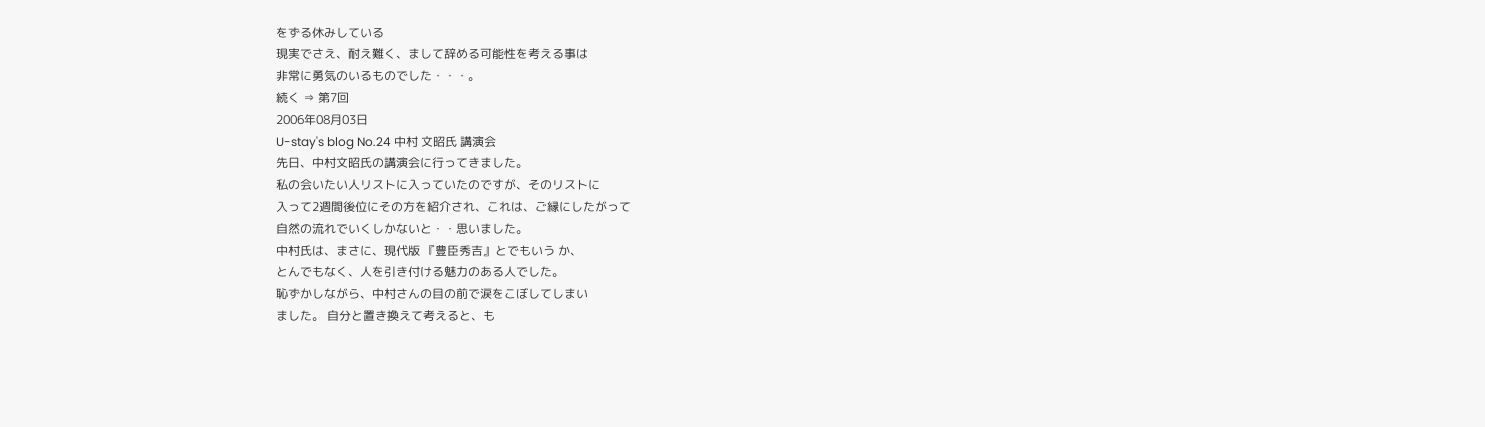をずる休みしている
現実でさえ、耐え難く、まして辞める可能性を考える事は
非常に勇気のいるものでした・・・。
続く ⇒ 第7回
2006年08月03日
U-stay's blog No.24 中村 文昭氏 講演会
先日、中村文昭氏の講演会に行ってきました。
私の会いたい人リストに入っていたのですが、そのリストに
入って2週間後位にその方を紹介され、これは、ご縁にしたがって
自然の流れでいくしかないと・・思いました。
中村氏は、まさに、現代版 『豊臣秀吉』とでもいう か、
とんでもなく、人を引き付ける魅力のある人でした。
恥ずかしながら、中村さんの目の前で涙をこぼしてしまい
ました。 自分と置き換えて考えると、も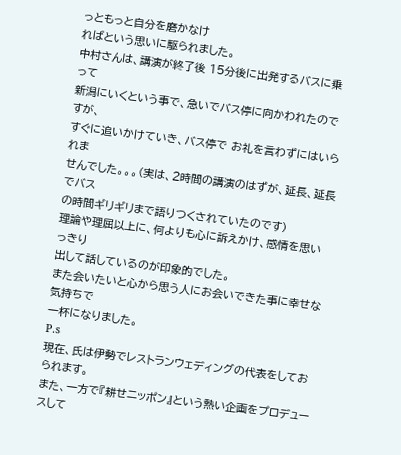っともっと自分を磨かなけ
ればという思いに駆られました。
中村さんは、講演が終了後 15分後に出発するバスに乗って
新潟にいくという事で、急いでバス停に向かわれたのですが、
すぐに追いかけていき、バス停で お礼を言わずにはいられま
せんでした。。。(実は、2時間の講演のはずが、延長、延長でバス
の時間ギリギリまで語りつくされていたのです)
理論や理屈以上に、何よりも心に訴えかけ、感情を思いっきり
出して話しているのが印象的でした。
また会いたいと心から思う人にお会いできた事に幸せな気持ちで
一杯になりました。
P.s
現在、氏は伊勢でレストランウェディングの代表をしておられます。
また、一方で『耕せニッポン』という熱い企画をプロデュースして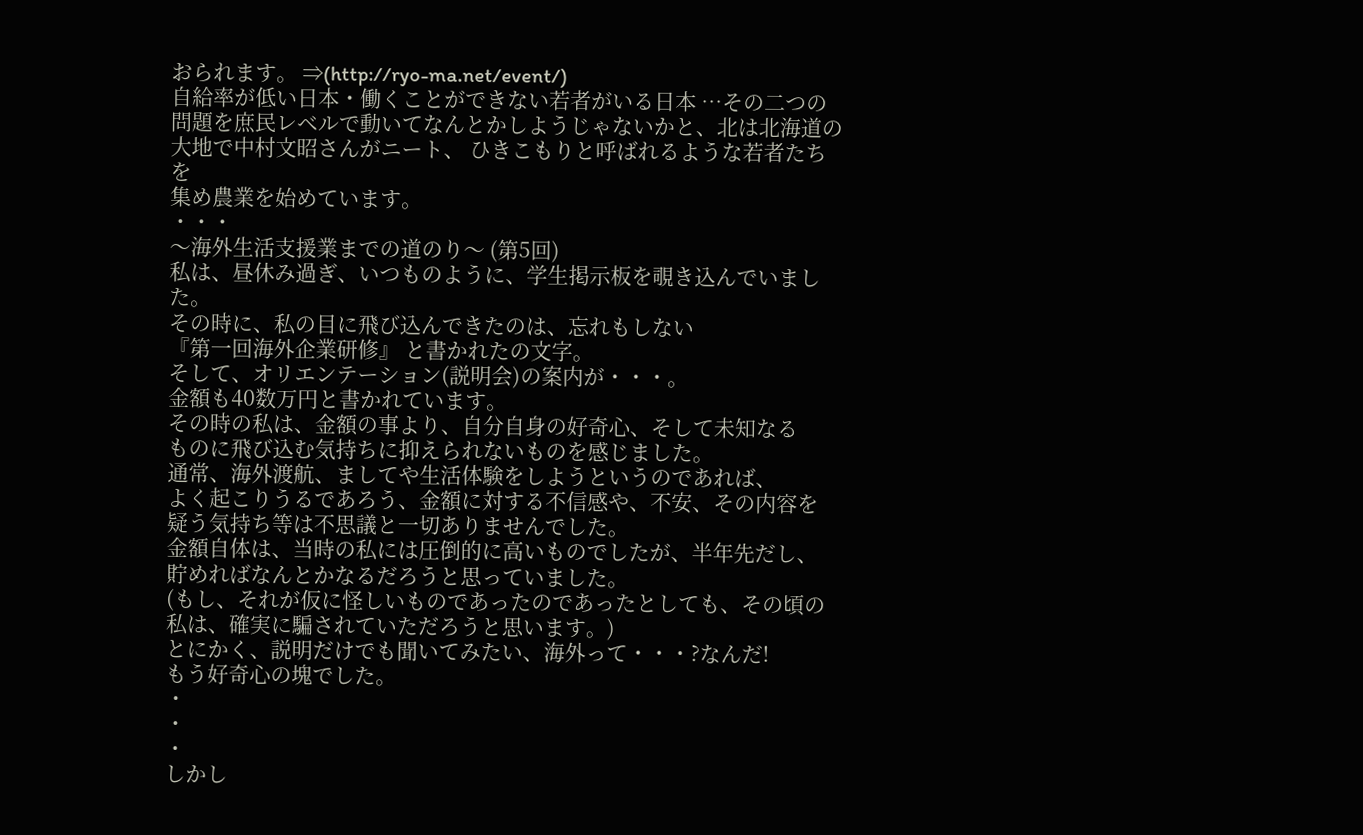おられます。 ⇒(http://ryo-ma.net/event/)
自給率が低い日本・働くことができない若者がいる日本 …その二つの
問題を庶民レベルで動いてなんとかしようじゃないかと、北は北海道の
大地で中村文昭さんがニート、 ひきこもりと呼ばれるような若者たちを
集め農業を始めています。
・・・
〜海外生活支援業までの道のり〜 (第5回)
私は、昼休み過ぎ、いつものように、学生掲示板を覗き込んでいました。
その時に、私の目に飛び込んできたのは、忘れもしない
『第一回海外企業研修』 と書かれたの文字。
そして、オリエンテーション(説明会)の案内が・・・。
金額も40数万円と書かれています。
その時の私は、金額の事より、自分自身の好奇心、そして未知なる
ものに飛び込む気持ちに抑えられないものを感じました。
通常、海外渡航、ましてや生活体験をしようというのであれば、
よく起こりうるであろう、金額に対する不信感や、不安、その内容を
疑う気持ち等は不思議と一切ありませんでした。
金額自体は、当時の私には圧倒的に高いものでしたが、半年先だし、
貯めればなんとかなるだろうと思っていました。
(もし、それが仮に怪しいものであったのであったとしても、その頃の
私は、確実に騙されていただろうと思います。)
とにかく、説明だけでも聞いてみたい、海外って・・・?なんだ!
もう好奇心の塊でした。
・
・
・
しかし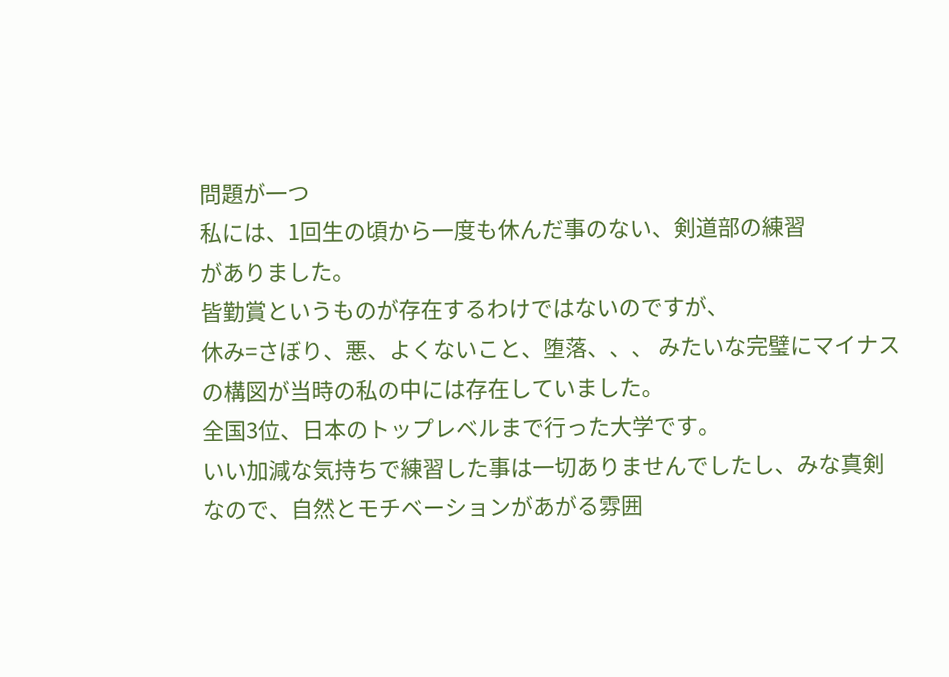問題が一つ
私には、1回生の頃から一度も休んだ事のない、剣道部の練習
がありました。
皆勤賞というものが存在するわけではないのですが、
休み=さぼり、悪、よくないこと、堕落、、、 みたいな完璧にマイナス
の構図が当時の私の中には存在していました。
全国3位、日本のトップレベルまで行った大学です。
いい加減な気持ちで練習した事は一切ありませんでしたし、みな真剣
なので、自然とモチベーションがあがる雰囲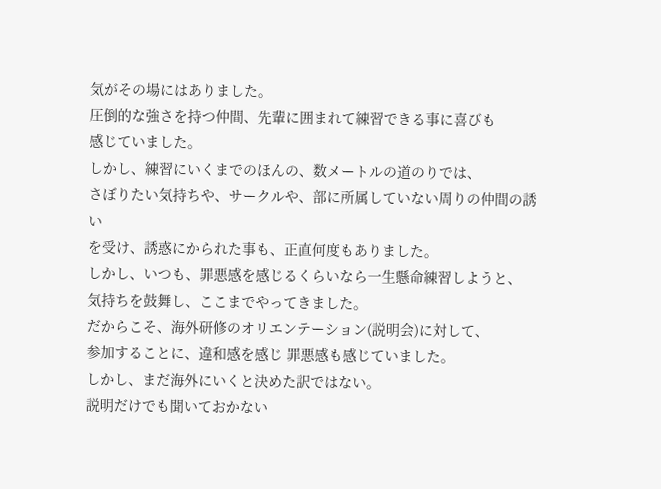気がその場にはありました。
圧倒的な強さを持つ仲間、先輩に囲まれて練習できる事に喜びも
感じていました。
しかし、練習にいくまでのほんの、数メートルの道のりでは、
さぼりたい気持ちや、サークルや、部に所属していない周りの仲間の誘い
を受け、誘惑にかられた事も、正直何度もありました。
しかし、いつも、罪悪感を感じるくらいなら一生懸命練習しようと、
気持ちを鼓舞し、ここまでやってきました。
だからこそ、海外研修のオリエンテーション(説明会)に対して、
参加することに、違和感を感じ 罪悪感も感じていました。
しかし、まだ海外にいくと決めた訳ではない。
説明だけでも聞いておかない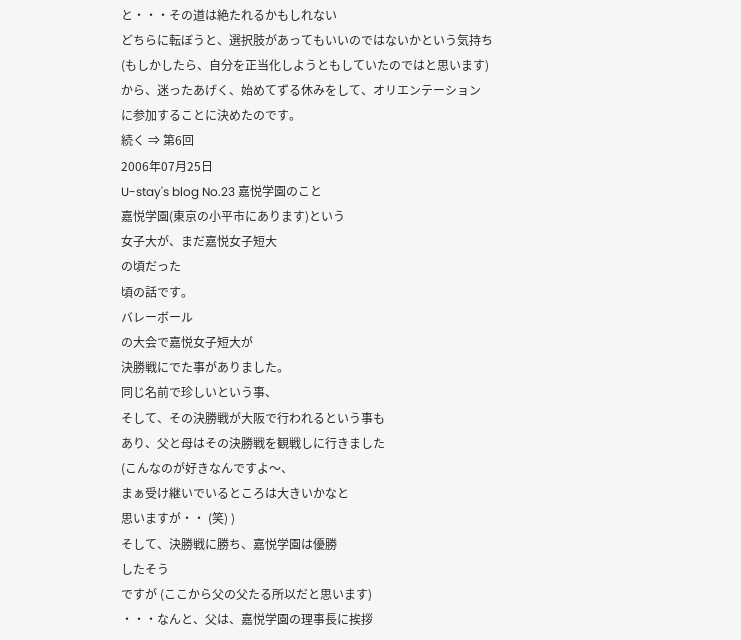と・・・その道は絶たれるかもしれない
どちらに転ぼうと、選択肢があってもいいのではないかという気持ち
(もしかしたら、自分を正当化しようともしていたのではと思います)
から、迷ったあげく、始めてずる休みをして、オリエンテーション
に参加することに決めたのです。
続く ⇒ 第6回
2006年07月25日
U-stay's blog No.23 嘉悦学園のこと
嘉悦学園(東京の小平市にあります)という
女子大が、まだ嘉悦女子短大
の頃だった
頃の話です。
バレーボール
の大会で嘉悦女子短大が
決勝戦にでた事がありました。
同じ名前で珍しいという事、
そして、その決勝戦が大阪で行われるという事も
あり、父と母はその決勝戦を観戦しに行きました
(こんなのが好きなんですよ〜、
まぁ受け継いでいるところは大きいかなと
思いますが・・ (笑) )
そして、決勝戦に勝ち、嘉悦学園は優勝
したそう
ですが (ここから父の父たる所以だと思います)
・・・なんと、父は、嘉悦学園の理事長に挨拶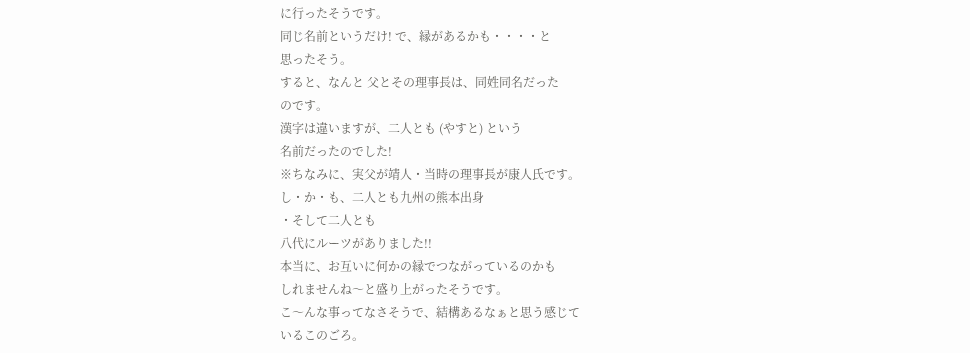に行ったそうです。
同じ名前というだけ! で、縁があるかも・・・・と
思ったそう。
すると、なんと 父とその理事長は、同姓同名だった
のです。
漢字は違いますが、二人とも (やすと) という
名前だったのでした!
※ちなみに、実父が靖人・当時の理事長が康人氏です。
し・か・も、二人とも九州の熊本出身
・そして二人とも
八代にルーツがありました!!
本当に、お互いに何かの縁でつながっているのかも
しれませんね〜と盛り上がったそうです。
こ〜んな事ってなさそうで、結構あるなぁと思う感じて
いるこのごろ。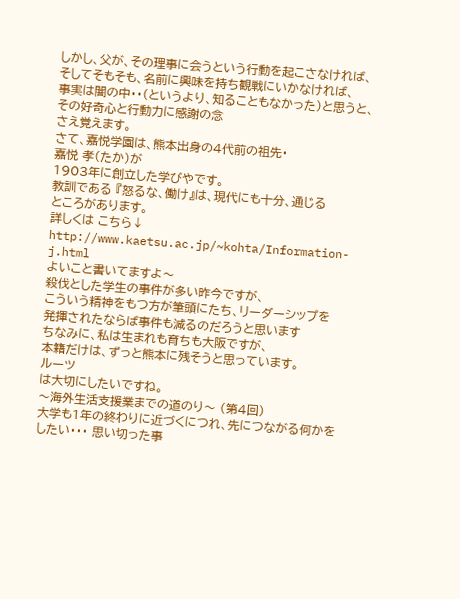しかし、父が、その理事に会うという行動を起こさなければ、
そしてそもそも、名前に興味を持ち観戦にいかなければ、
事実は闇の中・・(というより、知ることもなかった)と思うと、
その好奇心と行動力に感謝の念
さえ覚えます。
さて、嘉悦学園は、熊本出身の4代前の祖先・
嘉悦 孝(たか)が
1903年に創立した学びやです。
教訓である 『怒るな、働け』は、現代にも十分、通じる
ところがあります。
詳しくは こちら↓
http://www.kaetsu.ac.jp/~kohta/Information-j.html
よいこと書いてますよ〜
殺伐とした学生の事件が多い昨今ですが、
こういう精神をもつ方が筆頭にたち、リーダーシップを
発揮されたならば事件も減るのだろうと思います
ちなみに、私は生まれも育ちも大阪ですが、
本籍だけは、ずっと熊本に残そうと思っています。
ルーツ
は大切にしたいですね。
〜海外生活支援業までの道のり〜 (第4回)
大学も1年の終わりに近づくにつれ、先につながる何かを
したい・・・ 思い切った事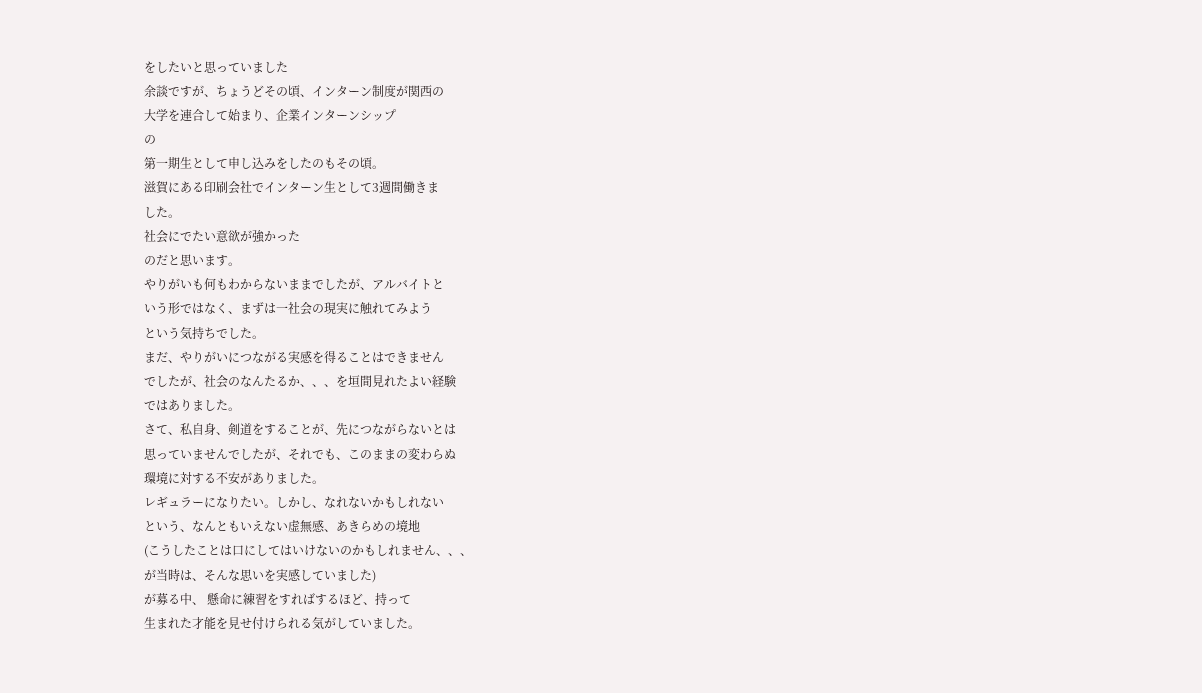をしたいと思っていました
余談ですが、ちょうどその頃、インターン制度が関西の
大学を連合して始まり、企業インターンシップ
の
第一期生として申し込みをしたのもその頃。
滋賀にある印刷会社でインターン生として3週間働きま
した。
社会にでたい意欲が強かった
のだと思います。
やりがいも何もわからないままでしたが、アルバイトと
いう形ではなく、まずは一社会の現実に触れてみよう
という気持ちでした。
まだ、やりがいにつながる実感を得ることはできません
でしたが、社会のなんたるか、、、を垣間見れたよい経験
ではありました。
さて、私自身、剣道をすることが、先につながらないとは
思っていませんでしたが、それでも、このままの変わらぬ
環境に対する不安がありました。
レギュラーになりたい。しかし、なれないかもしれない
という、なんともいえない虚無感、あきらめの境地
(こうしたことは口にしてはいけないのかもしれません、、、
が当時は、そんな思いを実感していました)
が募る中、 懸命に練習をすればするほど、持って
生まれた才能を見せ付けられる気がしていました。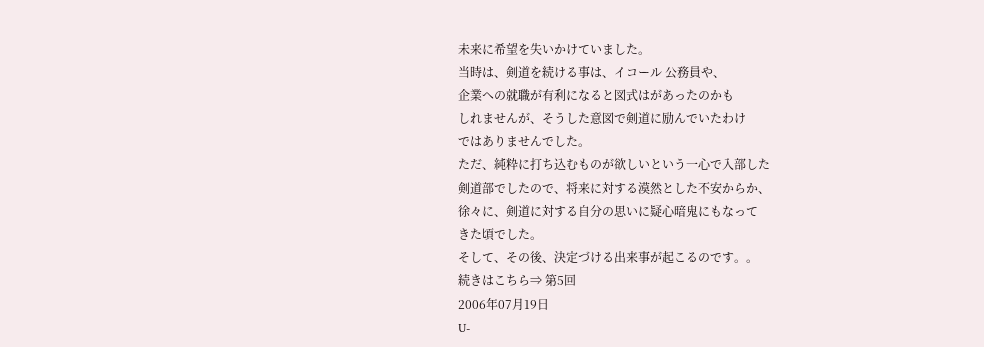未来に希望を失いかけていました。
当時は、剣道を続ける事は、イコール 公務員や、
企業への就職が有利になると図式はがあったのかも
しれませんが、そうした意図で剣道に励んでいたわけ
ではありませんでした。
ただ、純粋に打ち込むものが欲しいという一心で入部した
剣道部でしたので、将来に対する漠然とした不安からか、
徐々に、剣道に対する自分の思いに疑心暗鬼にもなって
きた頃でした。
そして、その後、決定づける出来事が起こるのです。。
続きはこちら⇒ 第5回
2006年07月19日
U-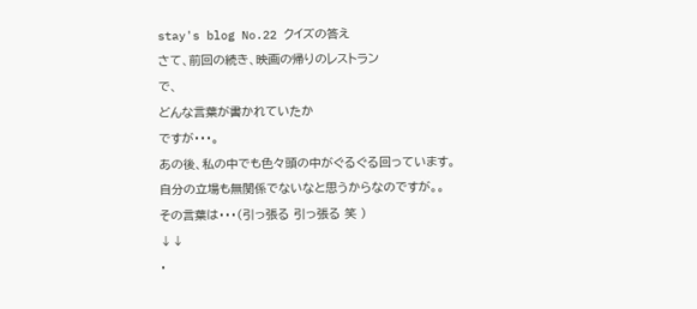stay's blog No.22 クイズの答え
さて、前回の続き、映画の帰りのレストラン
で、
どんな言葉が書かれていたか
ですが・・・。
あの後、私の中でも色々頭の中がぐるぐる回っています。
自分の立場も無関係でないなと思うからなのですが。。
その言葉は・・・(引っ張る 引っ張る 笑 )
↓↓
・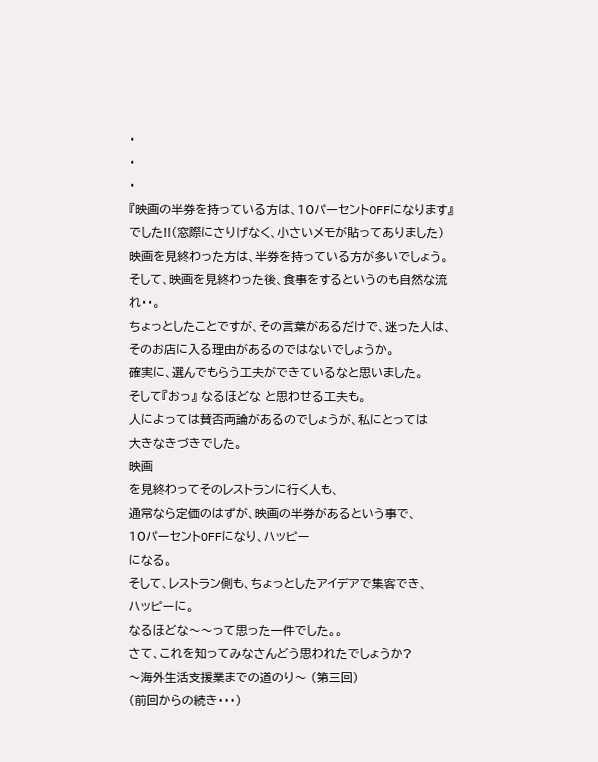・
・
・
『映画の半券を持っている方は、10パーセントOFFになります』
でした!!(窓際にさりげなく、小さいメモが貼ってありました)
映画を見終わった方は、半券を持っている方が多いでしょう。
そして、映画を見終わった後、食事をするというのも自然な流れ・・。
ちょっとしたことですが、その言葉があるだけで、迷った人は、
そのお店に入る理由があるのではないでしょうか。
確実に、選んでもらう工夫ができているなと思いました。
そして『おっ』 なるほどな と思わせる工夫も。
人によっては賛否両論があるのでしょうが、私にとっては
大きなきづきでした。
映画
を見終わってそのレストランに行く人も、
通常なら定価のはずが、映画の半券があるという事で、
10パーセントOFFになり、ハッピー
になる。
そして、レストラン側も、ちょっとしたアイデアで集客でき、
ハッピーに。
なるほどな〜〜って思った一件でした。。
さて、これを知ってみなさんどう思われたでしょうか?
〜海外生活支援業までの道のり〜 (第三回)
(前回からの続き・・・)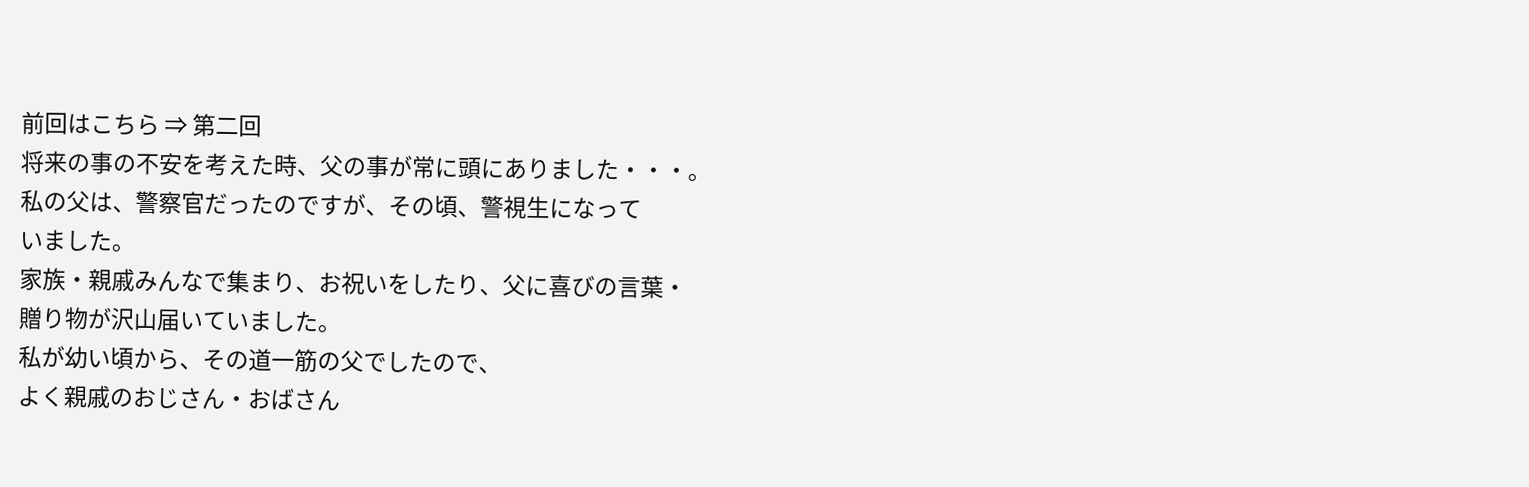前回はこちら ⇒ 第二回
将来の事の不安を考えた時、父の事が常に頭にありました・・・。
私の父は、警察官だったのですが、その頃、警視生になって
いました。
家族・親戚みんなで集まり、お祝いをしたり、父に喜びの言葉・
贈り物が沢山届いていました。
私が幼い頃から、その道一筋の父でしたので、
よく親戚のおじさん・おばさん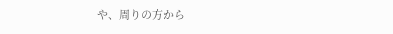や、周りの方から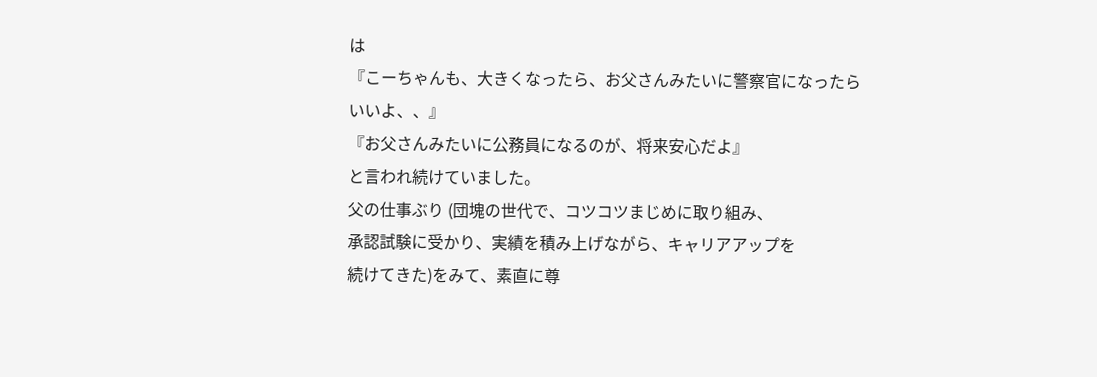は
『こーちゃんも、大きくなったら、お父さんみたいに警察官になったら
いいよ、、』
『お父さんみたいに公務員になるのが、将来安心だよ』
と言われ続けていました。
父の仕事ぶり (団塊の世代で、コツコツまじめに取り組み、
承認試験に受かり、実績を積み上げながら、キャリアアップを
続けてきた)をみて、素直に尊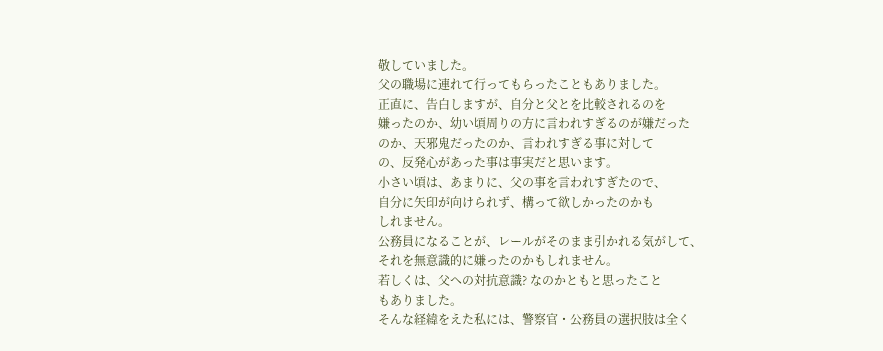敬していました。
父の職場に連れて行ってもらったこともありました。
正直に、告白しますが、自分と父とを比較されるのを
嫌ったのか、幼い頃周りの方に言われすぎるのが嫌だった
のか、天邪鬼だったのか、言われすぎる事に対して
の、反発心があった事は事実だと思います。
小さい頃は、あまりに、父の事を言われすぎたので、
自分に矢印が向けられず、構って欲しかったのかも
しれません。
公務員になることが、レールがそのまま引かれる気がして、
それを無意識的に嫌ったのかもしれません。
若しくは、父への対抗意識? なのかともと思ったこと
もありました。
そんな経緯をえた私には、警察官・公務員の選択肢は全く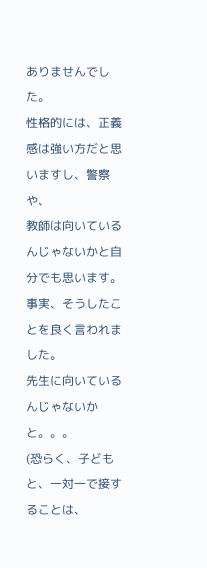ありませんでした。
性格的には、正義感は強い方だと思いますし、警察や、
教師は向いているんじゃないかと自分でも思います。
事実、そうしたことを良く言われました。
先生に向いているんじゃないかと。。。
(恐らく、子どもと、一対一で接することは、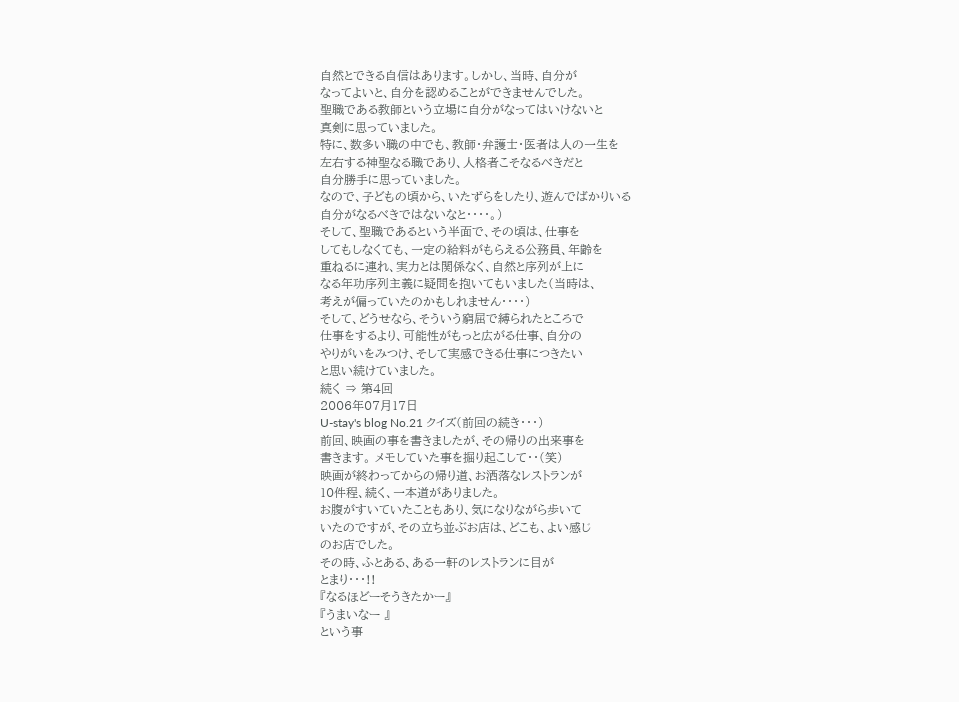自然とできる自信はあります。しかし、当時、自分が
なってよいと、自分を認めることができませんでした。
聖職である教師という立場に自分がなってはいけないと
真剣に思っていました。
特に、数多い職の中でも、教師・弁護士・医者は人の一生を
左右する神聖なる職であり、人格者こそなるべきだと
自分勝手に思っていました。
なので、子どもの頃から、いたずらをしたり、遊んでばかりいる
自分がなるべきではないなと・・・・。)
そして、聖職であるという半面で、その頃は、仕事を
してもしなくても、一定の給料がもらえる公務員、年齢を
重ねるに連れ、実力とは関係なく、自然と序列が上に
なる年功序列主義に疑問を抱いてもいました(当時は、
考えが偏っていたのかもしれません・・・・)
そして、どうせなら、そういう窮屈で縛られたところで
仕事をするより、可能性がもっと広がる仕事、自分の
やりがいをみつけ、そして実感できる仕事につきたい
と思い続けていました。
続く ⇒ 第4回
2006年07月17日
U-stay's blog No.21 クイズ(前回の続き・・・)
前回、映画の事を書きましたが、その帰りの出来事を
書きます。 メモしていた事を掘り起こして・・(笑)
映画が終わってからの帰り道、お洒落なレストランが
10件程、続く、一本道がありました。
お腹がすいていたこともあり、気になりながら歩いて
いたのですが、その立ち並ぶお店は、どこも、よい感じ
のお店でした。
その時、ふとある、ある一軒のレストランに目が
とまり・・・!!
『なるほどーそうきたかー』
『うまいなー 』
という事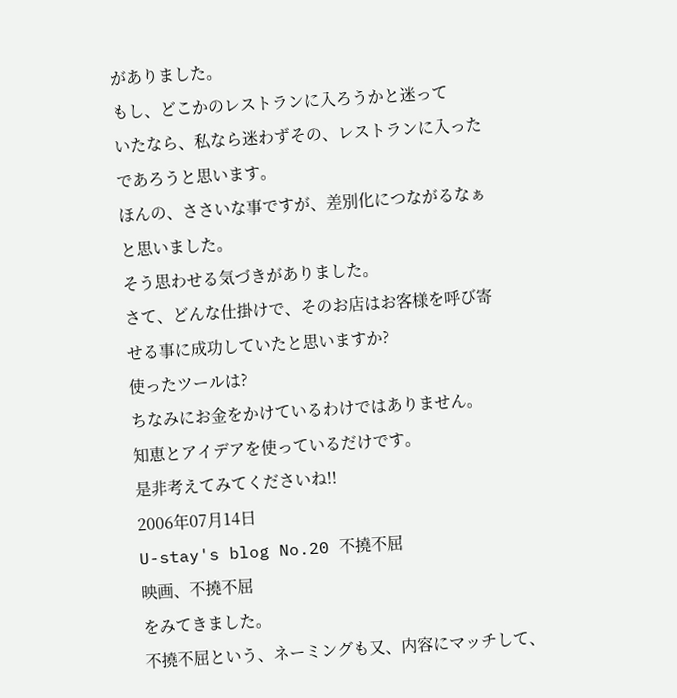がありました。
もし、どこかのレストランに入ろうかと迷って
いたなら、私なら迷わずその、レストランに入った
であろうと思います。
ほんの、ささいな事ですが、差別化につながるなぁ
と思いました。
そう思わせる気づきがありました。
さて、どんな仕掛けで、そのお店はお客様を呼び寄
せる事に成功していたと思いますか?
使ったツールは?
ちなみにお金をかけているわけではありません。
知恵とアイデアを使っているだけです。
是非考えてみてくださいね!!
2006年07月14日
U-stay's blog No.20 不撓不屈
映画、不撓不屈
をみてきました。
不撓不屈という、ネーミングも又、内容にマッチして、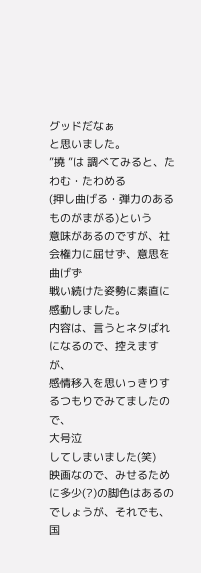グッドだなぁ
と思いました。
”撓 ”は 調べてみると、たわむ・たわめる
(押し曲げる・弾力のあるものがまがる)という
意味があるのですが、社会権力に屈せず、意思を曲げず
戦い続けた姿勢に素直に感動しました。
内容は、言うとネタばれになるので、控えますが、
感情移入を思いっきりするつもりでみてましたので、
大号泣
してしまいました(笑)
映画なので、みせるために多少(?)の脚色はあるの
でしょうが、それでも、国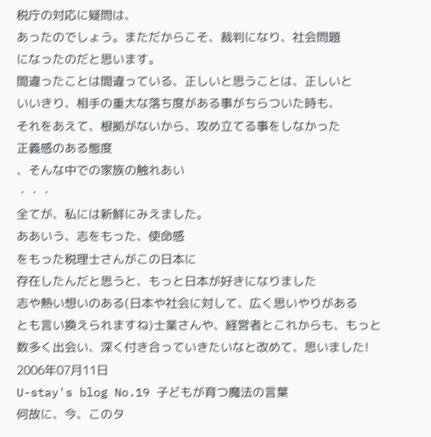税庁の対応に疑問は、
あったのでしょう。まただからこそ、裁判になり、社会問題
になったのだと思います。
間違ったことは間違っている、正しいと思うことは、正しいと
いいきり、相手の重大な落ち度がある事がちらついた時も、
それをあえて、根拠がないから、攻め立てる事をしなかった
正義感のある態度
、そんな中での家族の触れあい
・・・
全てが、私には新鮮にみえました。
ああいう、志をもった、使命感
をもった税理士さんがこの日本に
存在したんだと思うと、もっと日本が好きになりました
志や熱い想いのある(日本や社会に対して、広く思いやりがある
とも言い換えられますね)士業さんや、経営者とこれからも、もっと
数多く出会い、深く付き合っていきたいなと改めて、思いました!
2006年07月11日
U-stay's blog No.19 子どもが育つ魔法の言葉
何故に、今、このタ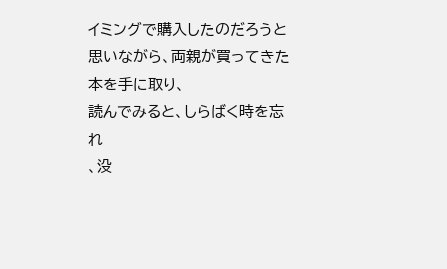イミングで購入したのだろうと
思いながら、両親が買ってきた本を手に取り、
読んでみると、しらばく時を忘れ
、没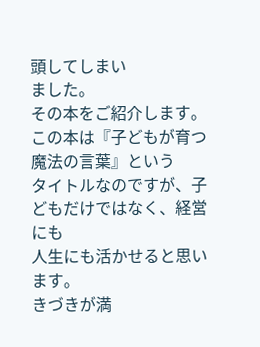頭してしまい
ました。
その本をご紹介します。
この本は『子どもが育つ魔法の言葉』という
タイトルなのですが、子どもだけではなく、経営にも
人生にも活かせると思います。
きづきが満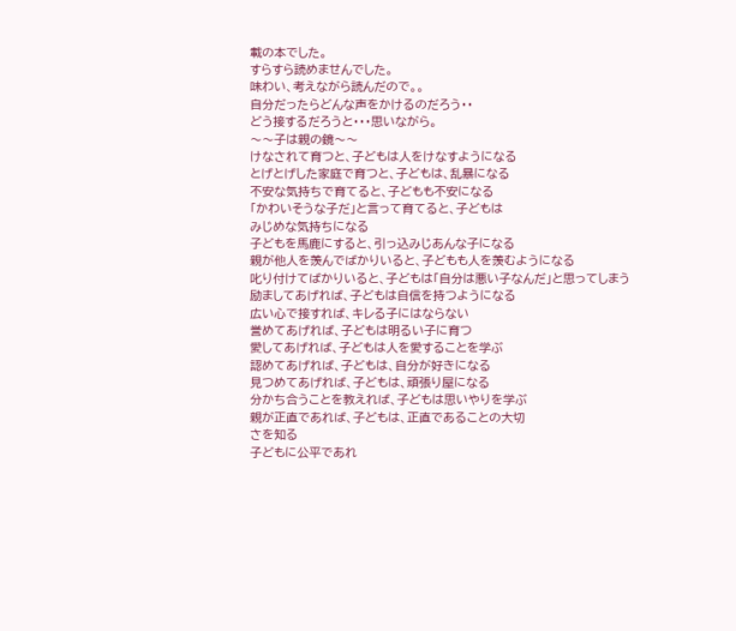載の本でした。
すらすら読めませんでした。
味わい、考えながら読んだので。。
自分だったらどんな声をかけるのだろう・・
どう接するだろうと・・・思いながら。
〜〜子は親の鏡〜〜
けなされて育つと、子どもは人をけなすようになる
とげとげした家庭で育つと、子どもは、乱暴になる
不安な気持ちで育てると、子どもも不安になる
「かわいそうな子だ」と言って育てると、子どもは
みじめな気持ちになる
子どもを馬鹿にすると、引っ込みじあんな子になる
親が他人を羨んでばかりいると、子どもも人を羨むようになる
叱り付けてばかりいると、子どもは「自分は悪い子なんだ」と思ってしまう
励ましてあげれば、子どもは自信を持つようになる
広い心で接すれば、キレる子にはならない
誉めてあげれば、子どもは明るい子に育つ
愛してあげれば、子どもは人を愛することを学ぶ
認めてあげれば、子どもは、自分が好きになる
見つめてあげれば、子どもは、頑張り屋になる
分かち合うことを教えれば、子どもは思いやりを学ぶ
親が正直であれば、子どもは、正直であることの大切
さを知る
子どもに公平であれ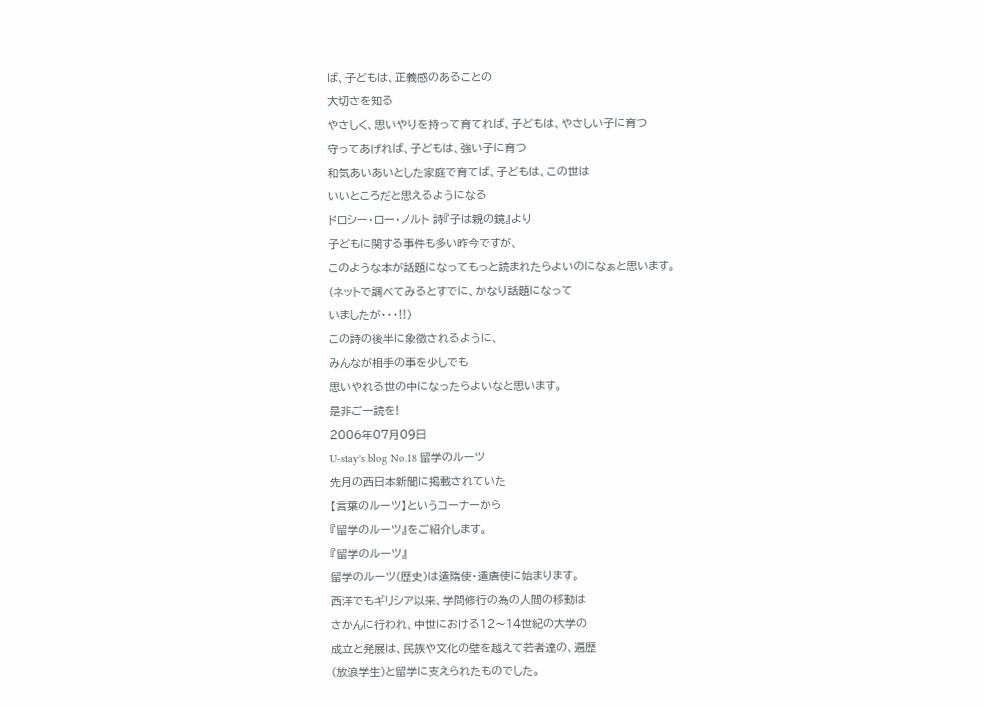ば、子どもは、正義感のあることの
大切さを知る
やさしく、思いやりを持って育てれば、子どもは、やさしい子に育つ
守ってあげれば、子どもは、強い子に育つ
和気あいあいとした家庭で育てば、子どもは、この世は
いいところだと思えるようになる
ドロシー・ロー・ノルト 詩『子は親の鏡』より
子どもに関する事件も多い昨今ですが、
このような本が話題になってもっと読まれたらよいのになぁと思います。
(ネットで調べてみるとすでに、かなり話題になって
いましたが・・・!!)
この詩の後半に象徴されるように、
みんなが相手の事を少しでも
思いやれる世の中になったらよいなと思います。
是非ご一読を!
2006年07月09日
U-stay's blog No.18 留学のルーツ
先月の西日本新聞に掲載されていた
【言葉のルーツ】というコーナーから
『留学のルーツ』をご紹介します。
『留学のルーツ』
留学のルーツ(歴史)は遣隋使・遣唐使に始まります。
西洋でもギリシア以来、学問修行の為の人間の移動は
さかんに行われ、中世における12〜14世紀の大学の
成立と発展は、民族や文化の壁を越えて若者達の、遍歴
(放浪学生)と留学に支えられたものでした。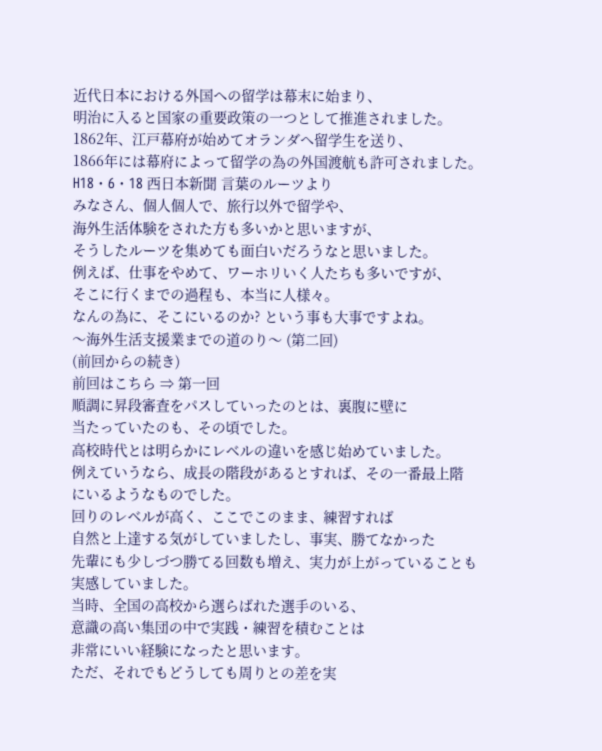近代日本における外国への留学は幕末に始まり、
明治に入ると国家の重要政策の一つとして推進されました。
1862年、江戸幕府が始めてオランダへ留学生を送り、
1866年には幕府によって留学の為の外国渡航も許可されました。
H18・6・18 西日本新聞 言葉のルーツより
みなさん、個人個人で、旅行以外で留学や、
海外生活体験をされた方も多いかと思いますが、
そうしたルーツを集めても面白いだろうなと思いました。
例えば、仕事をやめて、ワーホリいく人たちも多いですが、
そこに行くまでの過程も、本当に人様々。
なんの為に、そこにいるのか? という事も大事ですよね。
〜海外生活支援業までの道のり〜 (第二回)
(前回からの続き)
前回はこちら ⇒ 第一回
順調に昇段審査をパスしていったのとは、裏腹に壁に
当たっていたのも、その頃でした。
高校時代とは明らかにレベルの違いを感じ始めていました。
例えていうなら、成長の階段があるとすれば、その一番最上階
にいるようなものでした。
回りのレベルが高く、ここでこのまま、練習すれば
自然と上達する気がしていましたし、事実、勝てなかった
先輩にも少しづつ勝てる回数も増え、実力が上がっていることも
実感していました。
当時、全国の高校から選らばれた選手のいる、
意識の高い集団の中で実践・練習を積むことは
非常にいい経験になったと思います。
ただ、それでもどうしても周りとの差を実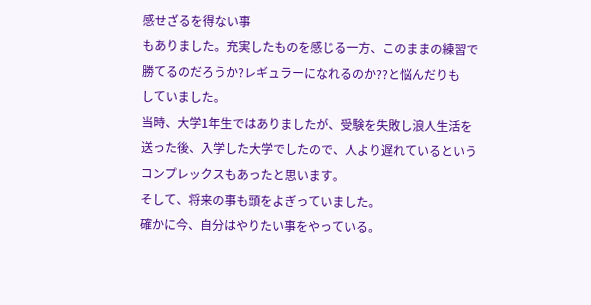感せざるを得ない事
もありました。充実したものを感じる一方、このままの練習で
勝てるのだろうか?レギュラーになれるのか??と悩んだりも
していました。
当時、大学1年生ではありましたが、受験を失敗し浪人生活を
送った後、入学した大学でしたので、人より遅れているという
コンプレックスもあったと思います。
そして、将来の事も頭をよぎっていました。
確かに今、自分はやりたい事をやっている。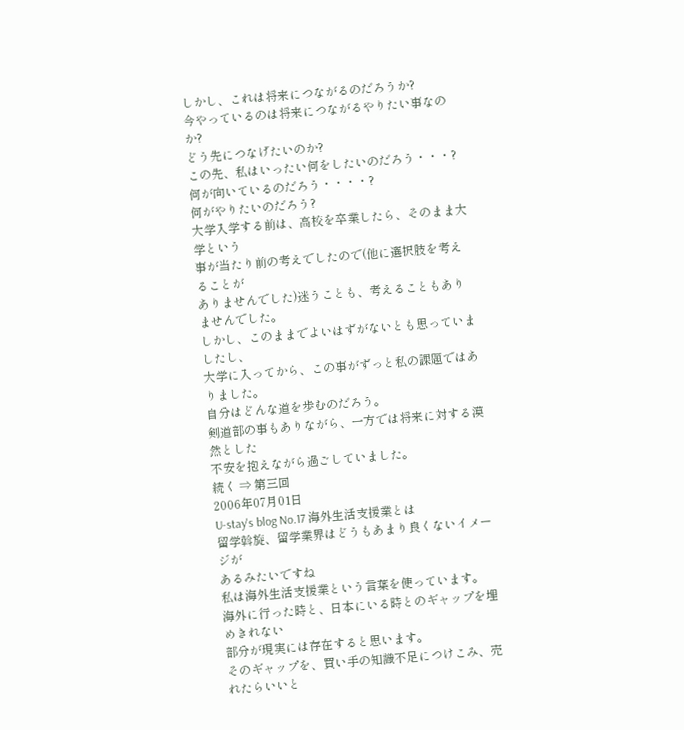しかし、これは将来につながるのだろうか?
今やっているのは将来につながるやりたい事なのか?
どう先につなげたいのか?
この先、私はいったい何をしたいのだろう・・・?
何が向いているのだろう・・・・?
何がやりたいのだろう?
大学入学する前は、高校を卒業したら、そのまま大学という
事が当たり前の考えでしたので(他に選択肢を考えることが
ありませんでした)迷うことも、考えることもありませんでした。
しかし、このままでよいはずがないとも思っていましたし、
大学に入ってから、この事がずっと私の課題ではありました。
自分はどんな道を歩むのだろう。
剣道部の事もありながら、一方では将来に対する漠然とした
不安を抱えながら過ごしていました。
続く ⇒ 第三回
2006年07月01日
U-stay's blog No.17 海外生活支援業とは
留学斡旋、留学業界はどうもあまり良くないイメージが
あるみたいですね
私は海外生活支援業という言葉を使っています。
海外に行った時と、日本にいる時とのギャップを埋めきれない
部分が現実には存在すると思います。
そのギャップを、買い手の知識不足につけこみ、売れたらいいと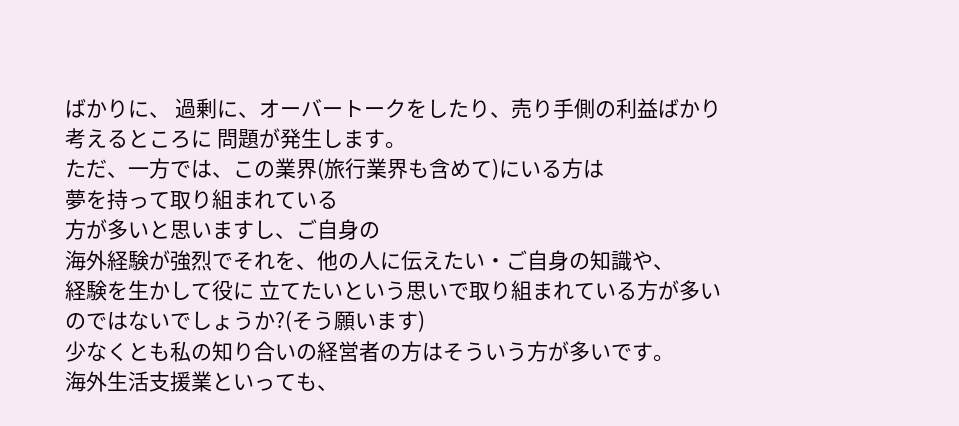ばかりに、 過剰に、オーバートークをしたり、売り手側の利益ばかり
考えるところに 問題が発生します。
ただ、一方では、この業界(旅行業界も含めて)にいる方は
夢を持って取り組まれている
方が多いと思いますし、ご自身の
海外経験が強烈でそれを、他の人に伝えたい・ご自身の知識や、
経験を生かして役に 立てたいという思いで取り組まれている方が多い
のではないでしょうか?(そう願います)
少なくとも私の知り合いの経営者の方はそういう方が多いです。
海外生活支援業といっても、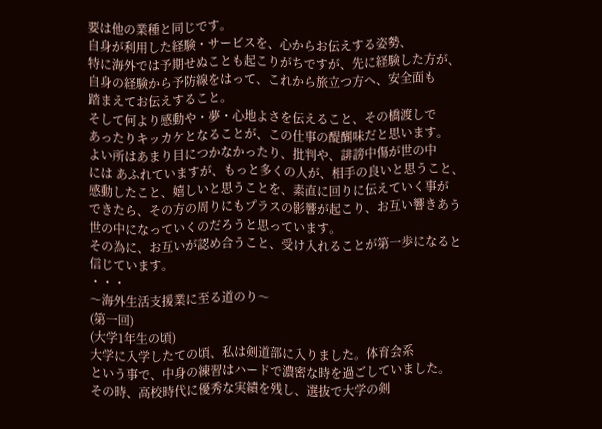要は他の業種と同じです。
自身が利用した経験・サービスを、心からお伝えする姿勢、
特に海外では予期せぬことも起こりがちですが、先に経験した方が、
自身の経験から予防線をはって、これから旅立つ方へ、安全面も
踏まえてお伝えすること。
そして何より感動や・夢・心地よさを伝えること、その橋渡しで
あったりキッカケとなることが、この仕事の醍醐味だと思います。
よい所はあまり目につかなかったり、批判や、誹謗中傷が世の中
には あふれていますが、もっと多くの人が、相手の良いと思うこと、
感動したこと、嬉しいと思うことを、素直に回りに伝えていく事が
できたら、その方の周りにもプラスの影響が起こり、お互い響きあう
世の中になっていくのだろうと思っています。
その為に、お互いが認め合うこと、受け入れることが第一歩になると
信じています。
・・・
〜海外生活支援業に至る道のり〜
(第一回)
(大学1年生の頃)
大学に入学したての頃、私は剣道部に入りました。体育会系
という事で、中身の練習はハードで濃密な時を過ごしていました。
その時、高校時代に優秀な実績を残し、選抜で大学の剣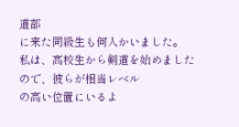道部
に来た同級生も何人かいました。
私は、高校生から剣道を始めましたので、彼らが相当レベル
の高い位置にいるよ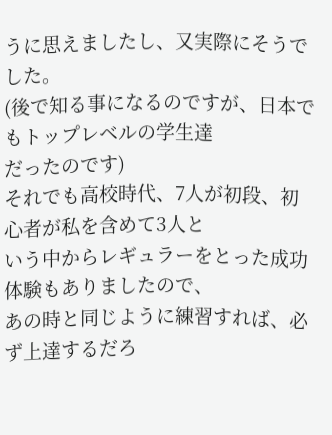うに思えましたし、又実際にそうでした。
(後で知る事になるのですが、日本でもトップレベルの学生達
だったのです)
それでも高校時代、7人が初段、初心者が私を含めて3人と
いう中からレギュラーをとった成功体験もありましたので、
あの時と同じように練習すれば、必ず上達するだろ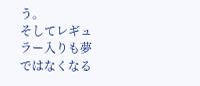う。
そしてレギュラー入りも夢ではなくなる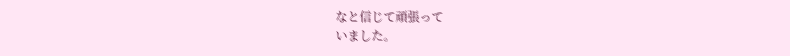なと信じて頑張って
いました。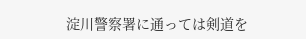淀川警察署に通っては剣道を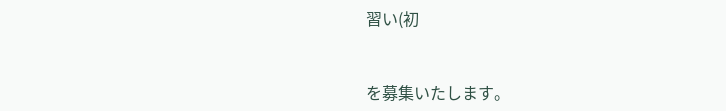習い(初


を募集いたします。